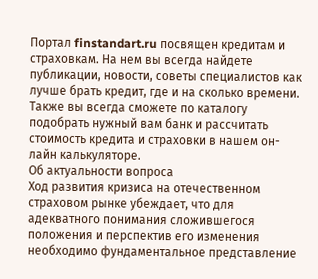Портал finstandart.ru посвящен кредитам и страховкам. На нем вы всегда найдете публикации, новости, советы специалистов как лучше брать кредит, где и на сколько времени.
Также вы всегда сможете по каталогу подобрать нужный вам банк и рассчитать стоимость кредита и страховки в нашем он-лайн калькуляторе.
Об актуальности вопроса
Ход развития кризиса на отечественном страховом рынке убеждает, что для адекватного понимания сложившегося положения и перспектив его изменения необходимо фундаментальное представление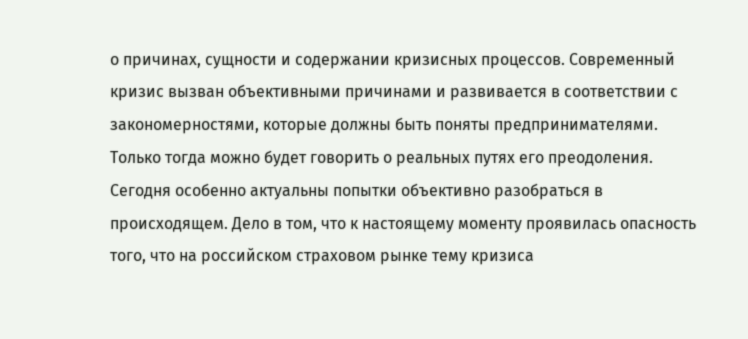о причинах, сущности и содержании кризисных процессов. Современный кризис вызван объективными причинами и развивается в соответствии с закономерностями, которые должны быть поняты предпринимателями. Только тогда можно будет говорить о реальных путях его преодоления.
Сегодня особенно актуальны попытки объективно разобраться в происходящем. Дело в том, что к настоящему моменту проявилась опасность того, что на российском страховом рынке тему кризиса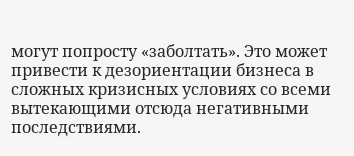могут попросту «заболтать». Это может привести к дезориентации бизнеса в сложных кризисных условиях со всеми вытекающими отсюда негативными последствиями.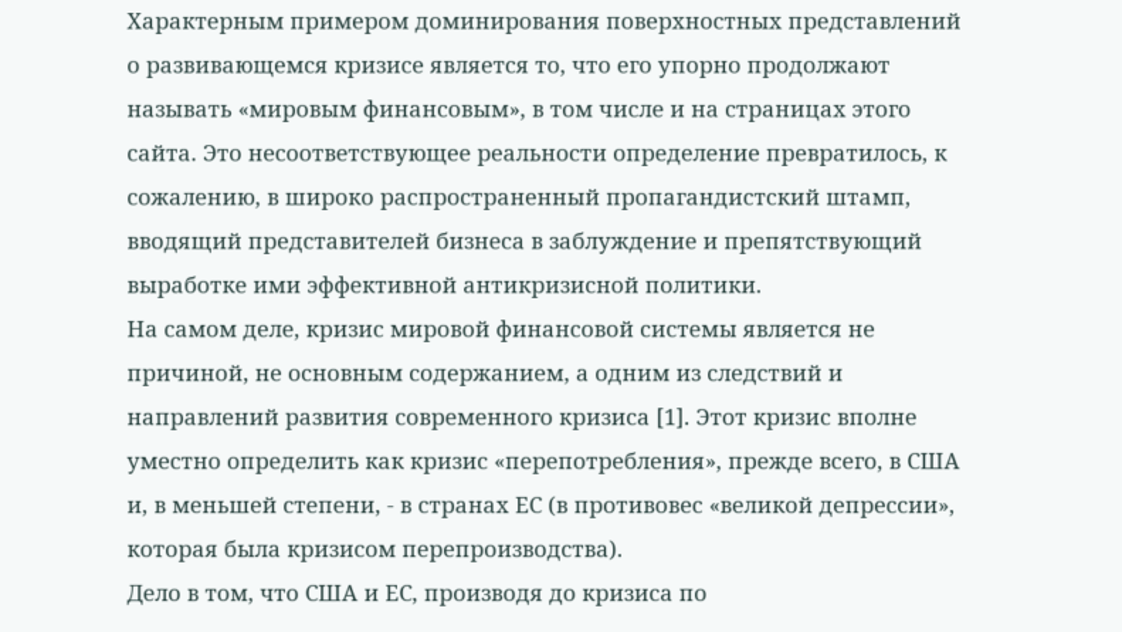Характерным примером доминирования поверхностных представлений о развивающемся кризисе является то, что его упорно продолжают называть «мировым финансовым», в том числе и на страницах этого сайта. Это несоответствующее реальности определение превратилось, к сожалению, в широко распространенный пропагандистский штамп, вводящий представителей бизнеса в заблуждение и препятствующий выработке ими эффективной антикризисной политики.
На самом деле, кризис мировой финансовой системы является не причиной, не основным содержанием, а одним из следствий и направлений развития современного кризиса [1]. Этот кризис вполне уместно определить как кризис «перепотребления», прежде всего, в США и, в меньшей степени, - в странах ЕС (в противовес «великой депрессии», которая была кризисом перепроизводства).
Дело в том, что США и ЕС, производя до кризиса по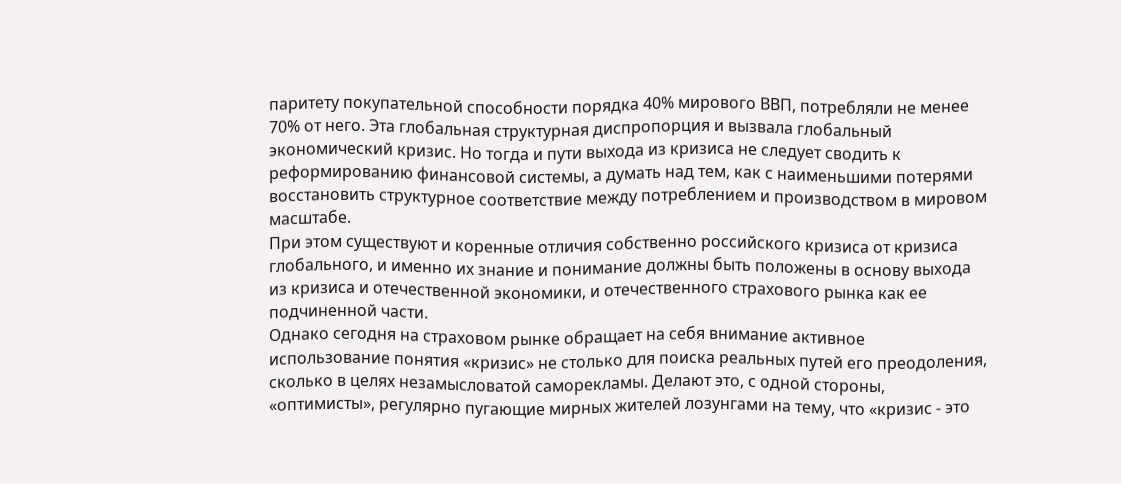паритету покупательной способности порядка 40% мирового ВВП, потребляли не менее 70% от него. Эта глобальная структурная диспропорция и вызвала глобальный экономический кризис. Но тогда и пути выхода из кризиса не следует сводить к реформированию финансовой системы, а думать над тем, как с наименьшими потерями восстановить структурное соответствие между потреблением и производством в мировом масштабе.
При этом существуют и коренные отличия собственно российского кризиса от кризиса глобального, и именно их знание и понимание должны быть положены в основу выхода из кризиса и отечественной экономики, и отечественного страхового рынка как ее подчиненной части.
Однако сегодня на страховом рынке обращает на себя внимание активное использование понятия «кризис» не столько для поиска реальных путей его преодоления, сколько в целях незамысловатой саморекламы. Делают это, с одной стороны, «оптимисты», регулярно пугающие мирных жителей лозунгами на тему, что «кризис - это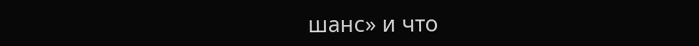шанс» и что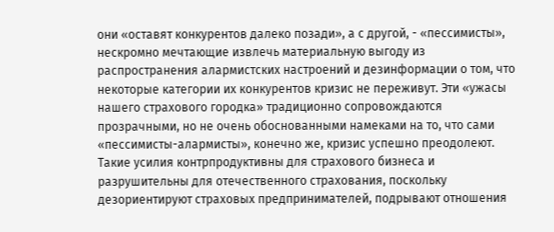они «оставят конкурентов далеко позади», а с другой, - «пессимисты», нескромно мечтающие извлечь материальную выгоду из распространения алармистских настроений и дезинформации о том, что некоторые категории их конкурентов кризис не переживут. Эти «ужасы нашего страхового городка» традиционно сопровождаются прозрачными, но не очень обоснованными намеками на то, что сами «пессимисты-алармисты», конечно же, кризис успешно преодолеют.
Такие усилия контрпродуктивны для страхового бизнеса и разрушительны для отечественного страхования, поскольку дезориентируют страховых предпринимателей, подрывают отношения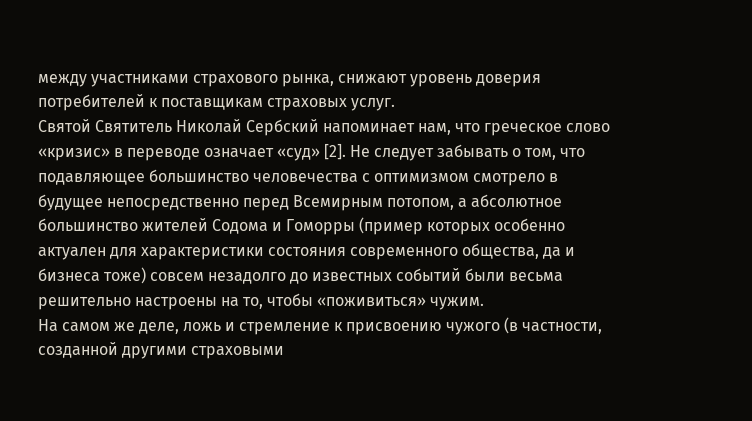между участниками страхового рынка, снижают уровень доверия потребителей к поставщикам страховых услуг.
Святой Святитель Николай Сербский напоминает нам, что греческое слово «кризис» в переводе означает «суд» [2]. Не следует забывать о том, что подавляющее большинство человечества с оптимизмом смотрело в будущее непосредственно перед Всемирным потопом, а абсолютное большинство жителей Содома и Гоморры (пример которых особенно актуален для характеристики состояния современного общества, да и бизнеса тоже) совсем незадолго до известных событий были весьма решительно настроены на то, чтобы «поживиться» чужим.
На самом же деле, ложь и стремление к присвоению чужого (в частности, созданной другими страховыми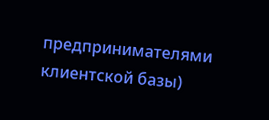предпринимателями клиентской базы)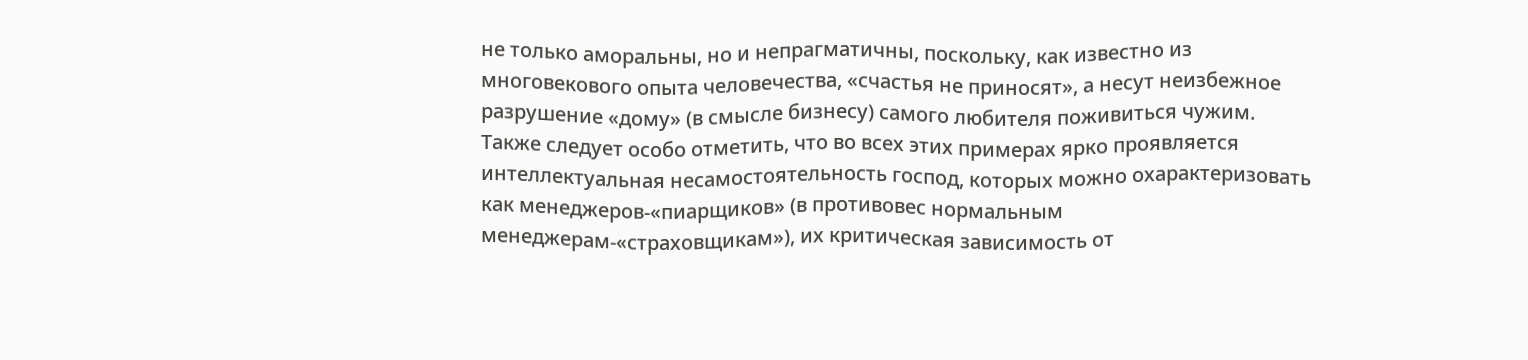не только аморальны, но и непрагматичны, поскольку, как известно из многовекового опыта человечества, «счастья не приносят», а несут неизбежное разрушение «дому» (в смысле бизнесу) самого любителя поживиться чужим.
Также следует особо отметить, что во всех этих примерах ярко проявляется интеллектуальная несамостоятельность господ, которых можно охарактеризовать как менеджеров-«пиарщиков» (в противовес нормальным менеджерам-«страховщикам»), их критическая зависимость от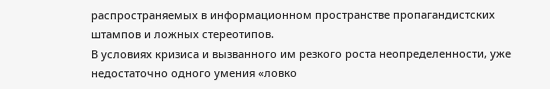распространяемых в информационном пространстве пропагандистских штампов и ложных стереотипов.
В условиях кризиса и вызванного им резкого роста неопределенности, уже недостаточно одного умения «ловко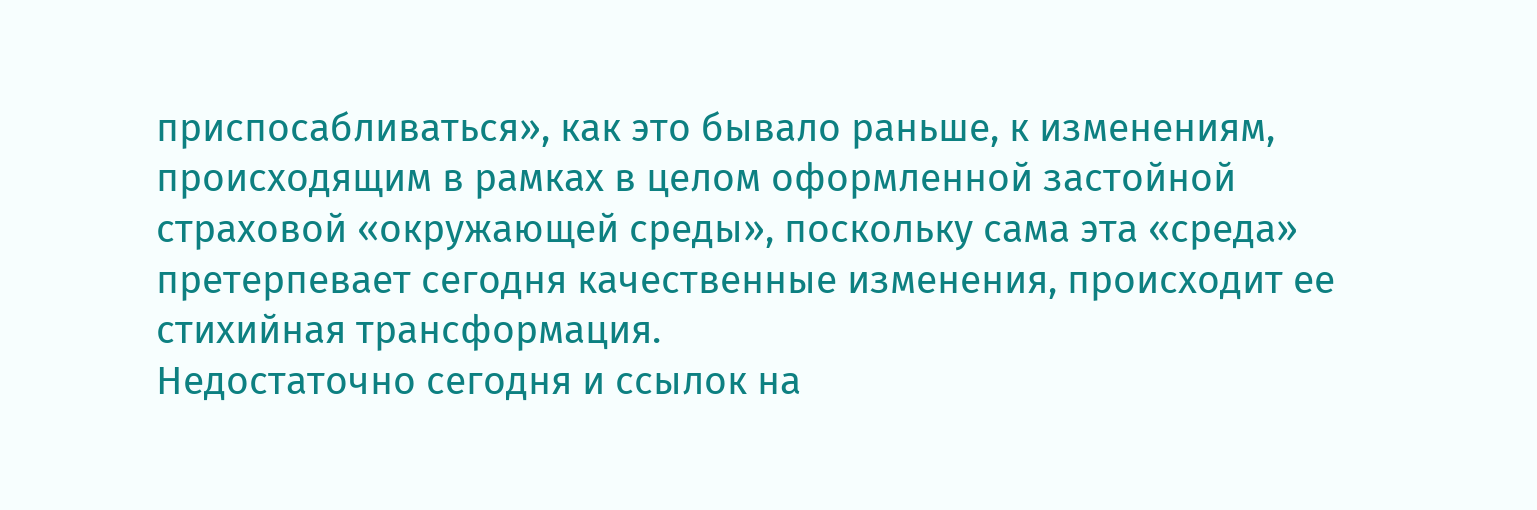приспосабливаться», как это бывало раньше, к изменениям, происходящим в рамках в целом оформленной застойной страховой «окружающей среды», поскольку сама эта «среда» претерпевает сегодня качественные изменения, происходит ее стихийная трансформация.
Недостаточно сегодня и ссылок на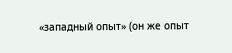«западный опыт» (он же опыт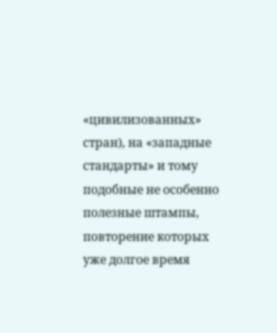«цивилизованных» стран), на «западные стандарты» и тому подобные не особенно полезные штампы, повторение которых уже долгое время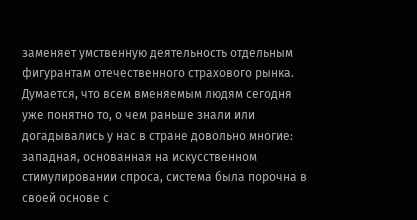заменяет умственную деятельность отдельным фигурантам отечественного страхового рынка.
Думается, что всем вменяемым людям сегодня уже понятно то, о чем раньше знали или догадывались у нас в стране довольно многие: западная, основанная на искусственном стимулировании спроса, система была порочна в своей основе с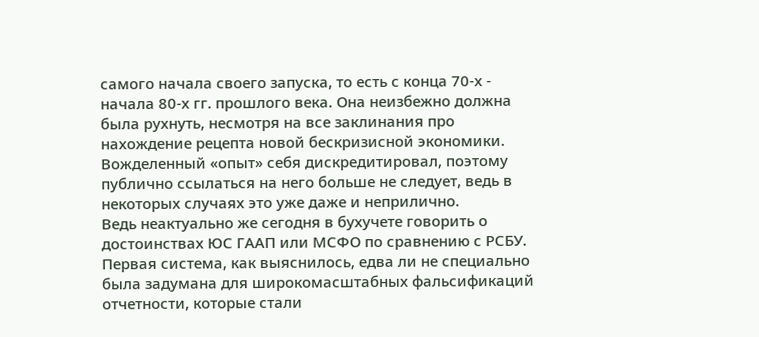самого начала своего запуска, то есть с конца 70-х - начала 80-х гг. прошлого века. Она неизбежно должна была рухнуть, несмотря на все заклинания про нахождение рецепта новой бескризисной экономики. Вожделенный «опыт» себя дискредитировал, поэтому публично ссылаться на него больше не следует, ведь в некоторых случаях это уже даже и неприлично.
Ведь неактуально же сегодня в бухучете говорить о достоинствах ЮС ГААП или МСФО по сравнению с РСБУ. Первая система, как выяснилось, едва ли не специально была задумана для широкомасштабных фальсификаций отчетности, которые стали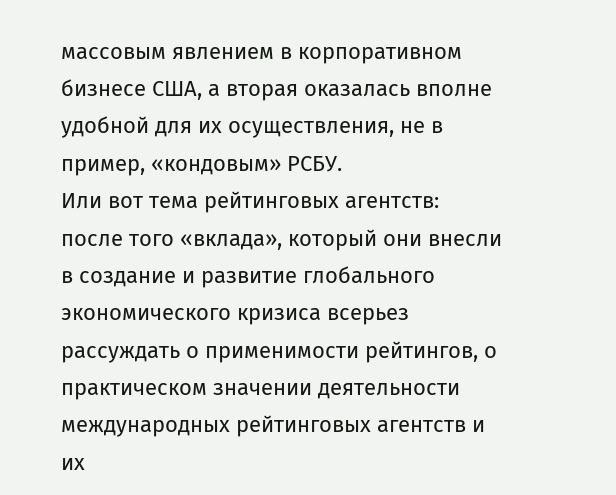массовым явлением в корпоративном бизнесе США, а вторая оказалась вполне удобной для их осуществления, не в пример, «кондовым» РСБУ.
Или вот тема рейтинговых агентств: после того «вклада», который они внесли в создание и развитие глобального экономического кризиса всерьез рассуждать о применимости рейтингов, о практическом значении деятельности международных рейтинговых агентств и их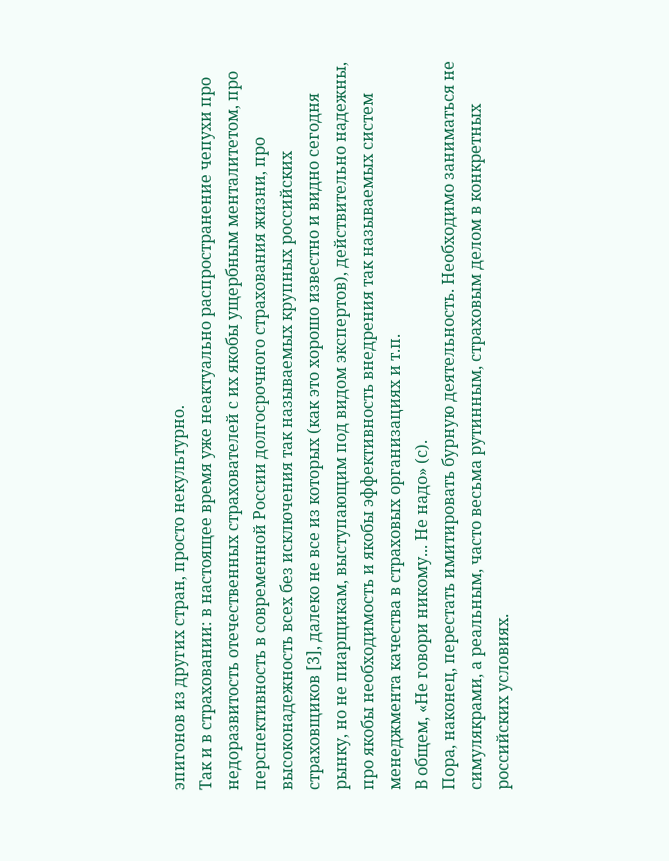эпигонов из других стран, просто некультурно.
Так и в страховании: в настоящее время уже неактуально распространение чепухи про недоразвитость отечественных страхователей с их якобы ущербным менталитетом, про перспективность в современной России долгосрочного страхования жизни, про высоконадежность всех без исключения так называемых крупных российских страховщиков [3], далеко не все из которых (как это хорошо известно и видно сегодня рынку, но не пиарщикам, выступающим под видом экспертов), действительно надежны, про якобы необходимость и якобы эффективность внедрения так называемых систем менеджмента качества в страховых организациях и т.п.
В общем, «Не говори никому... Не надо» (с).
Пора, наконец, перестать имитировать бурную деятельность. Необходимо заниматься не симулякрами, а реальным, часто весьма рутинным, страховым делом в конкретных российских условиях.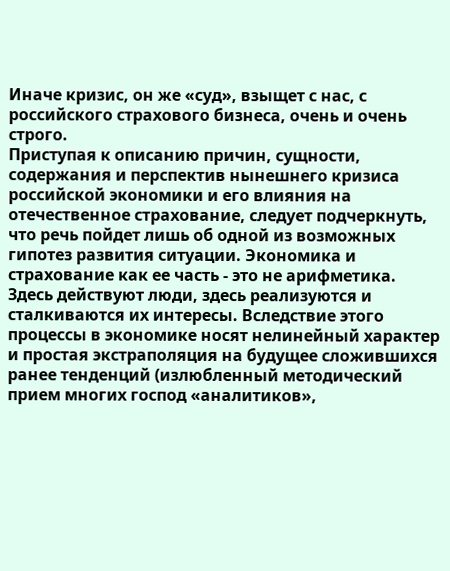Иначе кризис, он же «суд», взыщет с нас, с российского страхового бизнеса, очень и очень строго.
Приступая к описанию причин, сущности, содержания и перспектив нынешнего кризиса российской экономики и его влияния на отечественное страхование, следует подчеркнуть, что речь пойдет лишь об одной из возможных гипотез развития ситуации. Экономика и страхование как ее часть - это не арифметика. Здесь действуют люди, здесь реализуются и сталкиваются их интересы. Вследствие этого процессы в экономике носят нелинейный характер и простая экстраполяция на будущее сложившихся ранее тенденций (излюбленный методический прием многих господ «аналитиков»,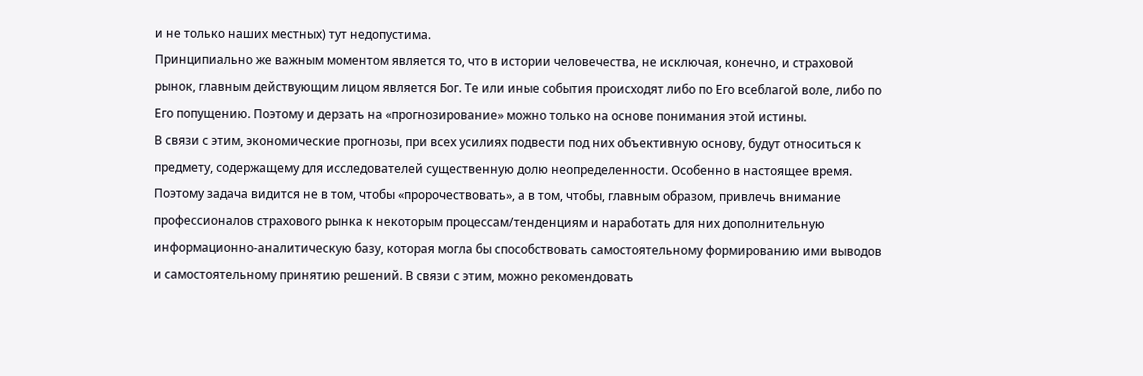и не только наших местных) тут недопустима.
Принципиально же важным моментом является то, что в истории человечества, не исключая, конечно, и страховой рынок, главным действующим лицом является Бог. Те или иные события происходят либо по Его всеблагой воле, либо по Его попущению. Поэтому и дерзать на «прогнозирование» можно только на основе понимания этой истины.
В связи с этим, экономические прогнозы, при всех усилиях подвести под них объективную основу, будут относиться к предмету, содержащему для исследователей существенную долю неопределенности. Особенно в настоящее время. Поэтому задача видится не в том, чтобы «пророчествовать», а в том, чтобы, главным образом, привлечь внимание профессионалов страхового рынка к некоторым процессам/тенденциям и наработать для них дополнительную информационно-аналитическую базу, которая могла бы способствовать самостоятельному формированию ими выводов и самостоятельному принятию решений. В связи с этим, можно рекомендовать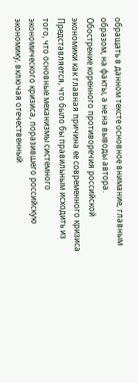обращать в данном тексте основное внимание, главным образом, на факты, а не на выводы автора.
Обострение коренного противоречия российской экономики как главная причина ее современного кризиса
Представляется, что было бы правильным исходить из того, что основные механизмы системного экономического кризиса, поразившего российскую экономику, включая отечественный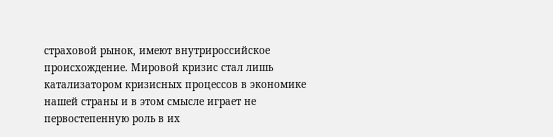страховой рынок, имеют внутрироссийское происхождение. Мировой кризис стал лишь катализатором кризисных процессов в экономике нашей страны и в этом смысле играет не первостепенную роль в их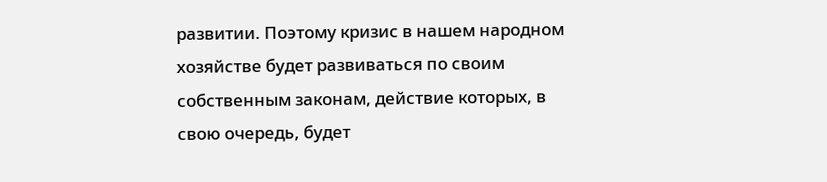развитии. Поэтому кризис в нашем народном хозяйстве будет развиваться по своим собственным законам, действие которых, в свою очередь, будет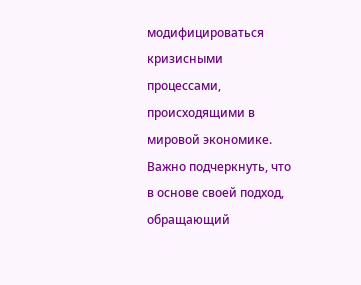модифицироваться кризисными процессами, происходящими в мировой экономике.
Важно подчеркнуть, что в основе своей подход, обращающий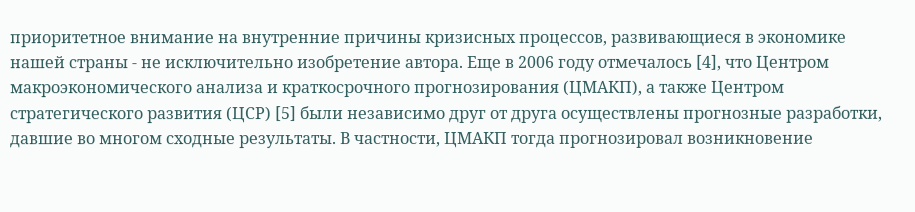приоритетное внимание на внутренние причины кризисных процессов, развивающиеся в экономике нашей страны - не исключительно изобретение автора. Еще в 2006 году отмечалось [4], что Центром макроэкономического анализа и краткосрочного прогнозирования (ЦМАКП), а также Центром стратегического развития (ЦСР) [5] были независимо друг от друга осуществлены прогнозные разработки, давшие во многом сходные результаты. В частности, ЦМАКП тогда прогнозировал возникновение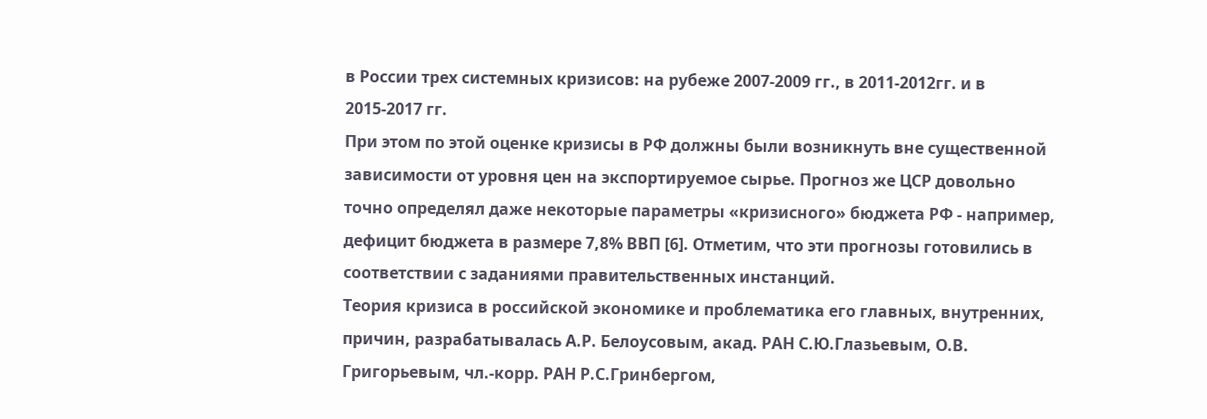в России трех системных кризисов: на рубеже 2007-2009 гг., в 2011-2012гг. и в 2015-2017 гг.
При этом по этой оценке кризисы в РФ должны были возникнуть вне существенной зависимости от уровня цен на экспортируемое сырье. Прогноз же ЦСР довольно точно определял даже некоторые параметры «кризисного» бюджета РФ - например, дефицит бюджета в размере 7,8% ВВП [6]. Отметим, что эти прогнозы готовились в соответствии с заданиями правительственных инстанций.
Теория кризиса в российской экономике и проблематика его главных, внутренних, причин, разрабатывалась А.Р. Белоусовым, акад. РАН С.Ю.Глазьевым, О.В. Григорьевым, чл.-корр. РАН Р.С.Гринбергом,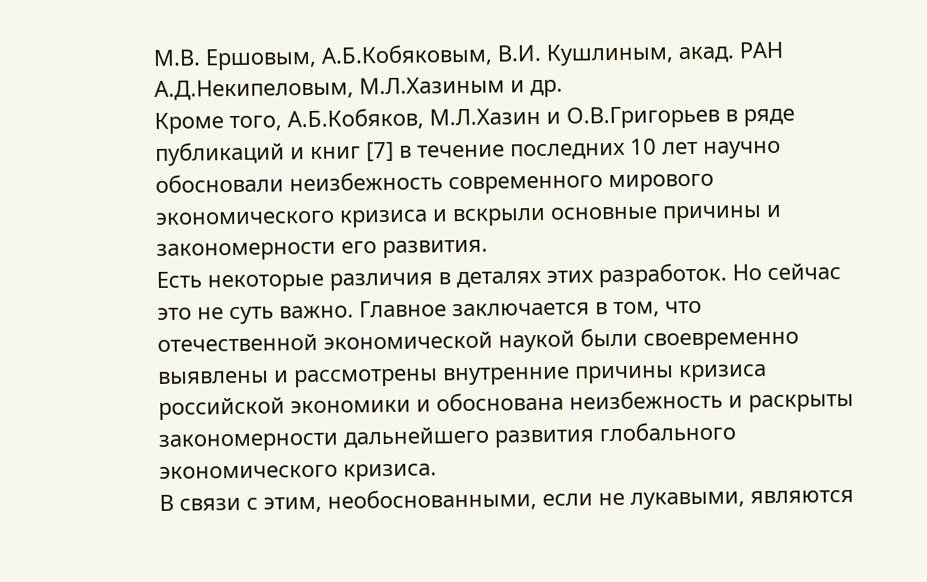М.В. Ершовым, А.Б.Кобяковым, В.И. Кушлиным, акад. РАН А.Д.Некипеловым, М.Л.Хазиным и др.
Кроме того, А.Б.Кобяков, М.Л.Хазин и О.В.Григорьев в ряде публикаций и книг [7] в течение последних 10 лет научно обосновали неизбежность современного мирового экономического кризиса и вскрыли основные причины и закономерности его развития.
Есть некоторые различия в деталях этих разработок. Но сейчас это не суть важно. Главное заключается в том, что отечественной экономической наукой были своевременно выявлены и рассмотрены внутренние причины кризиса российской экономики и обоснована неизбежность и раскрыты закономерности дальнейшего развития глобального экономического кризиса.
В связи с этим, необоснованными, если не лукавыми, являются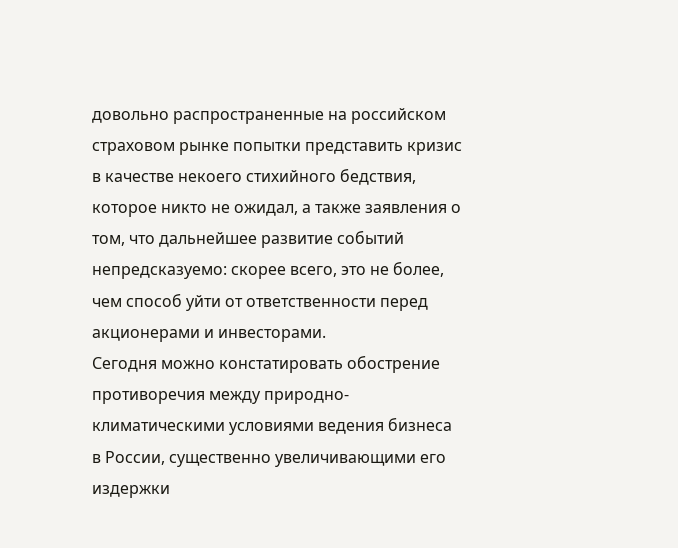довольно распространенные на российском страховом рынке попытки представить кризис в качестве некоего стихийного бедствия, которое никто не ожидал, а также заявления о том, что дальнейшее развитие событий непредсказуемо: скорее всего, это не более, чем способ уйти от ответственности перед акционерами и инвесторами.
Сегодня можно констатировать обострение противоречия между природно-климатическими условиями ведения бизнеса в России, существенно увеличивающими его издержки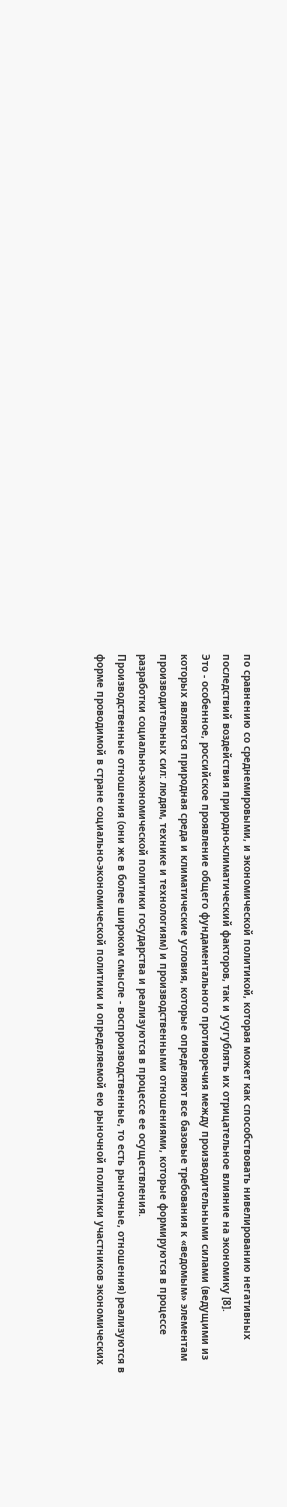по сравнению со среднемировыми, и экономической политикой, которая может как способствовать нивелированию негативных последствий воздействия природно-климатический факторов, так и усугублять их отрицательное влияние на экономику [8].
Это - особенное, российское проявление общего фундаментального противоречия между производительными силами (ведущими из которых являются природная среда и климатические условия, которые определяют все базовые требования к «ведомым» элементам производительных сил: людям, технике и технологиям) и производственными отношениями, которые формируются в процессе разработки социально-экономической политики государства и реализуются в процессе ее осуществления.
Производственные отношения (они же в более широком смысле - воспроизводственные, то есть рыночные, отношения) реализуются в форме проводимой в стране социально-экономической политики и определяемой ею рыночной политики участников экономических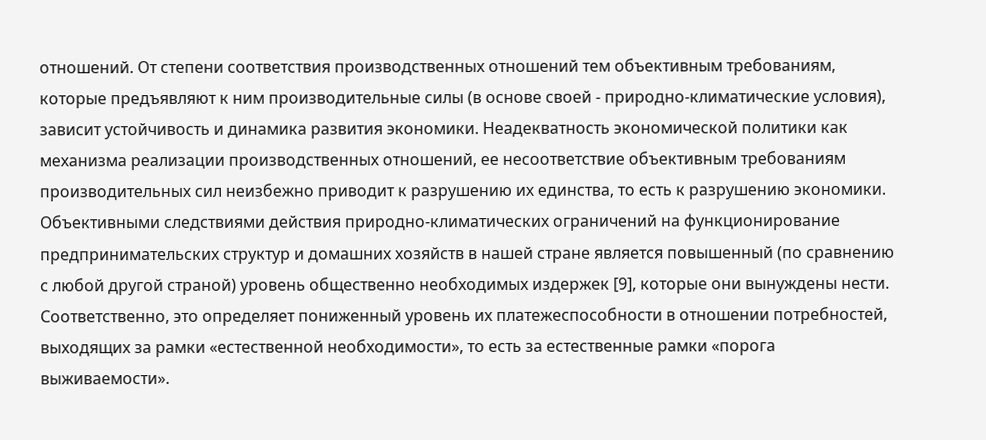отношений. От степени соответствия производственных отношений тем объективным требованиям, которые предъявляют к ним производительные силы (в основе своей - природно-климатические условия), зависит устойчивость и динамика развития экономики. Неадекватность экономической политики как механизма реализации производственных отношений, ее несоответствие объективным требованиям производительных сил неизбежно приводит к разрушению их единства, то есть к разрушению экономики.
Объективными следствиями действия природно-климатических ограничений на функционирование предпринимательских структур и домашних хозяйств в нашей стране является повышенный (по сравнению с любой другой страной) уровень общественно необходимых издержек [9], которые они вынуждены нести. Соответственно, это определяет пониженный уровень их платежеспособности в отношении потребностей, выходящих за рамки «естественной необходимости», то есть за естественные рамки «порога выживаемости».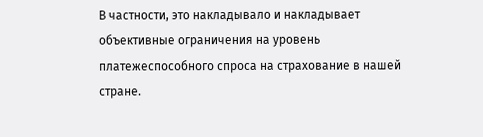В частности, это накладывало и накладывает объективные ограничения на уровень платежеспособного спроса на страхование в нашей стране.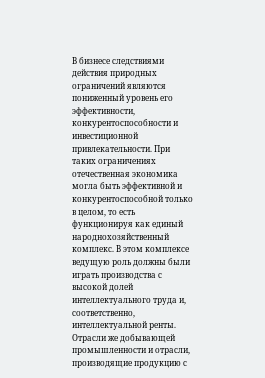В бизнесе следствиями действия природных ограничений являются пониженный уровень его эффективности, конкурентоспособности и инвестиционной привлекательности. При таких ограничениях отечественная экономика могла быть эффективной и конкурентоспособной только в целом, то есть функционируя как единый народнохозяйственный комплекс. В этом комплексе ведущую роль должны были играть производства с высокой долей интеллектуального труда и, соответственно, интеллектуальной ренты. Отрасли же добывающей промышленности и отрасли, производящие продукцию с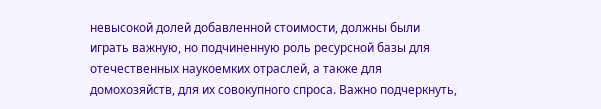невысокой долей добавленной стоимости, должны были играть важную, но подчиненную роль ресурсной базы для отечественных наукоемких отраслей, а также для домохозяйств, для их совокупного спроса. Важно подчеркнуть,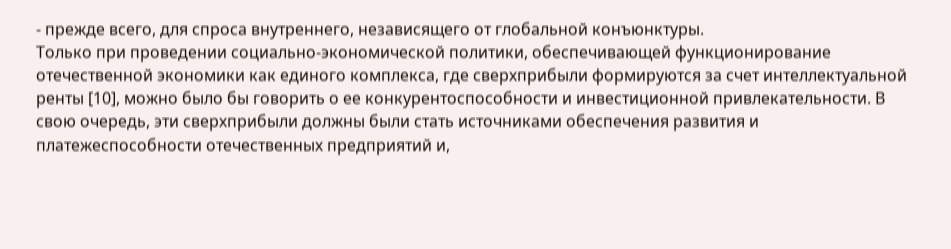- прежде всего, для спроса внутреннего, независящего от глобальной конъюнктуры.
Только при проведении социально-экономической политики, обеспечивающей функционирование отечественной экономики как единого комплекса, где сверхприбыли формируются за счет интеллектуальной ренты [10], можно было бы говорить о ее конкурентоспособности и инвестиционной привлекательности. В свою очередь, эти сверхприбыли должны были стать источниками обеспечения развития и платежеспособности отечественных предприятий и,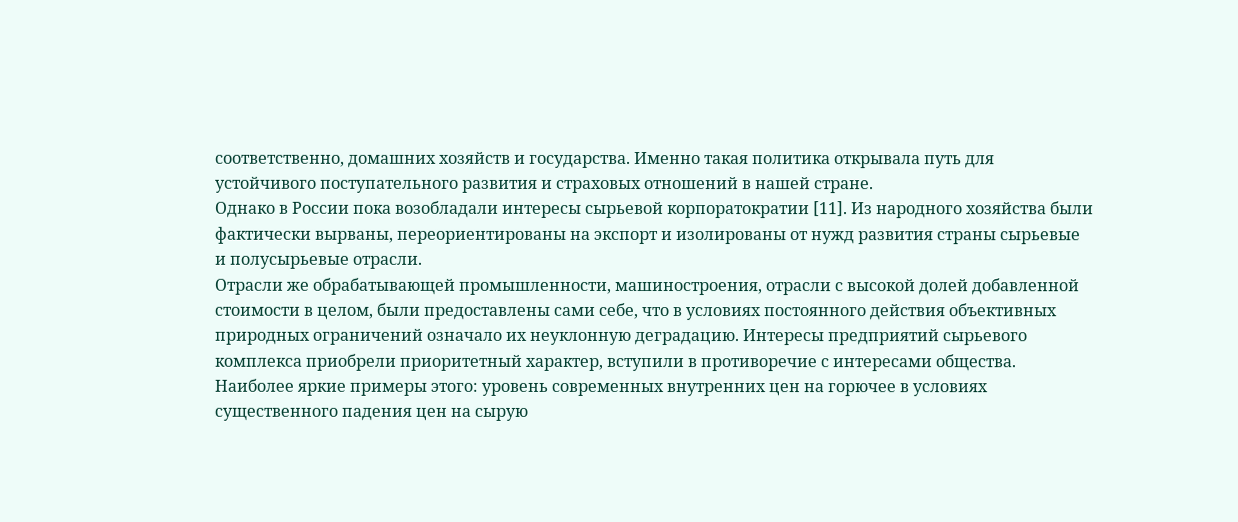соответственно, домашних хозяйств и государства. Именно такая политика открывала путь для устойчивого поступательного развития и страховых отношений в нашей стране.
Однако в России пока возобладали интересы сырьевой корпоратократии [11]. Из народного хозяйства были фактически вырваны, переориентированы на экспорт и изолированы от нужд развития страны сырьевые и полусырьевые отрасли.
Отрасли же обрабатывающей промышленности, машиностроения, отрасли с высокой долей добавленной стоимости в целом, были предоставлены сами себе, что в условиях постоянного действия объективных природных ограничений означало их неуклонную деградацию. Интересы предприятий сырьевого комплекса приобрели приоритетный характер, вступили в противоречие с интересами общества. Наиболее яркие примеры этого: уровень современных внутренних цен на горючее в условиях существенного падения цен на сырую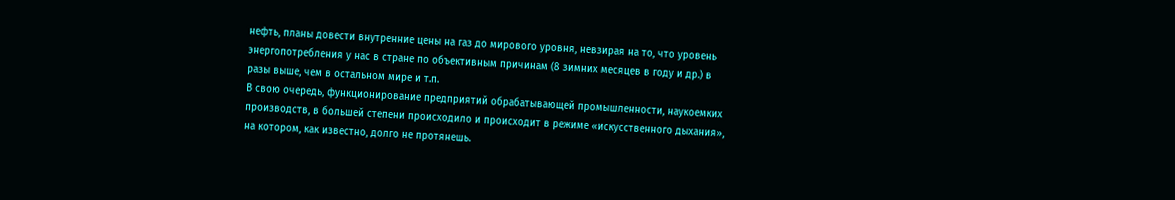нефть, планы довести внутренние цены на газ до мирового уровня, невзирая на то, что уровень энергопотребления у нас в стране по объективным причинам (8 зимних месяцев в году и др.) в разы выше, чем в остальном мире и т.п.
В свою очередь, функционирование предприятий обрабатывающей промышленности, наукоемких производств, в большей степени происходило и происходит в режиме «искусственного дыхания», на котором, как известно, долго не протянешь.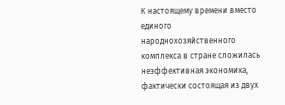К настоящему времени вместо единого народнохозяйственного комплекса в стране сложилась неэффективная экономика, фактически состоящая из двух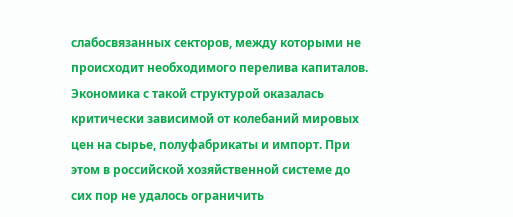слабосвязанных секторов, между которыми не происходит необходимого перелива капиталов. Экономика с такой структурой оказалась критически зависимой от колебаний мировых цен на сырье, полуфабрикаты и импорт. При этом в российской хозяйственной системе до сих пор не удалось ограничить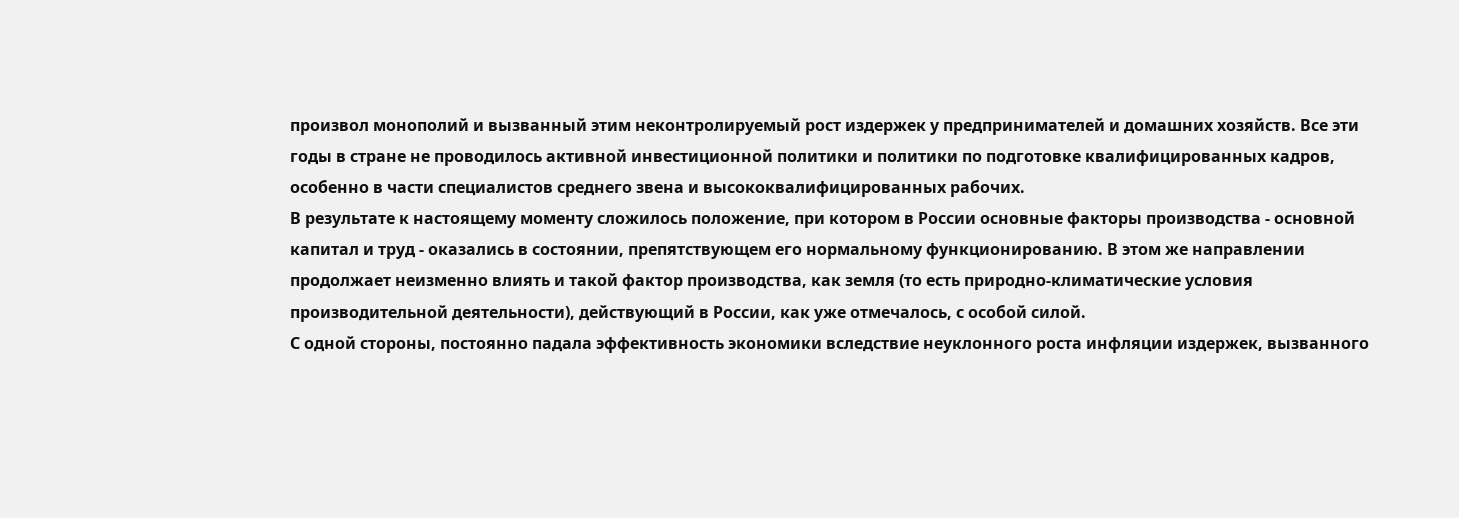произвол монополий и вызванный этим неконтролируемый рост издержек у предпринимателей и домашних хозяйств. Все эти годы в стране не проводилось активной инвестиционной политики и политики по подготовке квалифицированных кадров, особенно в части специалистов среднего звена и высококвалифицированных рабочих.
В результате к настоящему моменту сложилось положение, при котором в России основные факторы производства - основной капитал и труд - оказались в состоянии, препятствующем его нормальному функционированию. В этом же направлении продолжает неизменно влиять и такой фактор производства, как земля (то есть природно-климатические условия производительной деятельности), действующий в России, как уже отмечалось, с особой силой.
С одной стороны, постоянно падала эффективность экономики вследствие неуклонного роста инфляции издержек, вызванного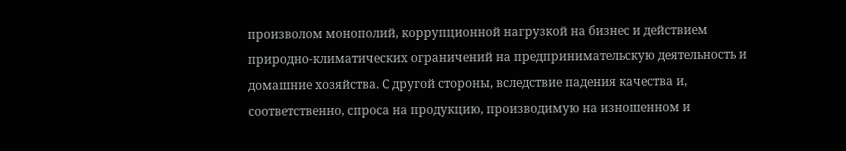произволом монополий, коррупционной нагрузкой на бизнес и действием природно-климатических ограничений на предпринимательскую деятельность и домашние хозяйства. С другой стороны, вследствие падения качества и, соответственно, спроса на продукцию, производимую на изношенном и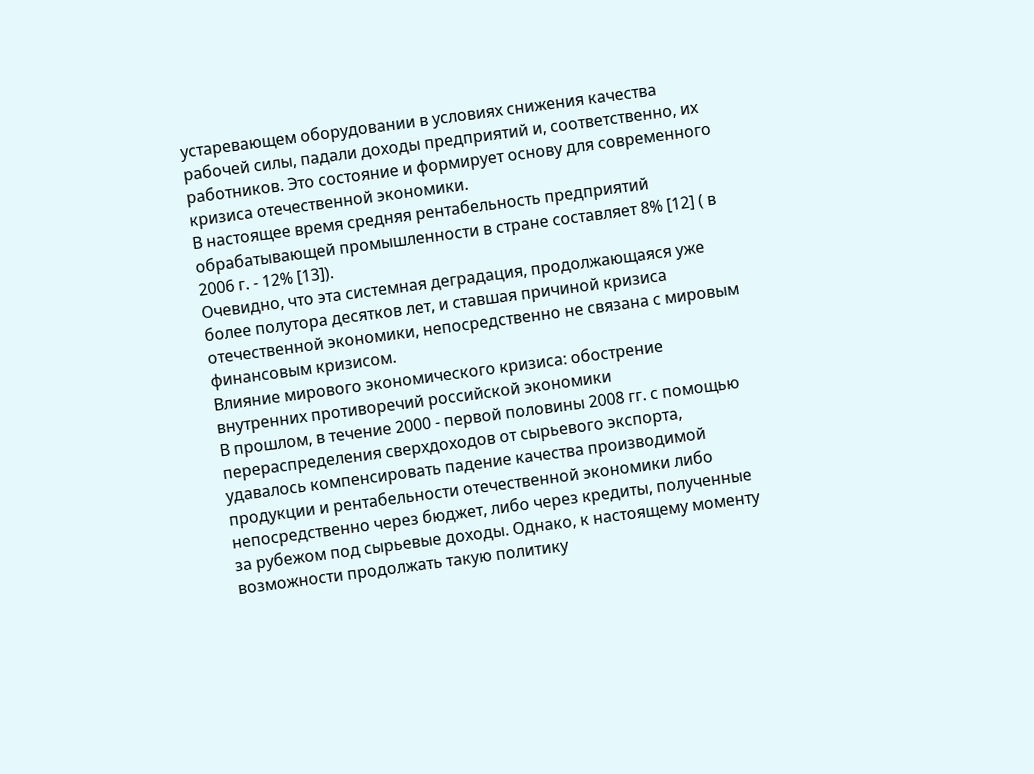устаревающем оборудовании в условиях снижения качества рабочей силы, падали доходы предприятий и, соответственно, их работников. Это состояние и формирует основу для современного кризиса отечественной экономики.
В настоящее время средняя рентабельность предприятий обрабатывающей промышленности в стране составляет 8% [12] ( в 2006 г. - 12% [13]).
Очевидно, что эта системная деградация, продолжающаяся уже более полутора десятков лет, и ставшая причиной кризиса отечественной экономики, непосредственно не связана с мировым финансовым кризисом.
Влияние мирового экономического кризиса: обострение внутренних противоречий российской экономики
В прошлом, в течение 2000 - первой половины 2008 гг. с помощью перераспределения сверхдоходов от сырьевого экспорта, удавалось компенсировать падение качества производимой продукции и рентабельности отечественной экономики либо непосредственно через бюджет, либо через кредиты, полученные за рубежом под сырьевые доходы. Однако, к настоящему моменту возможности продолжать такую политику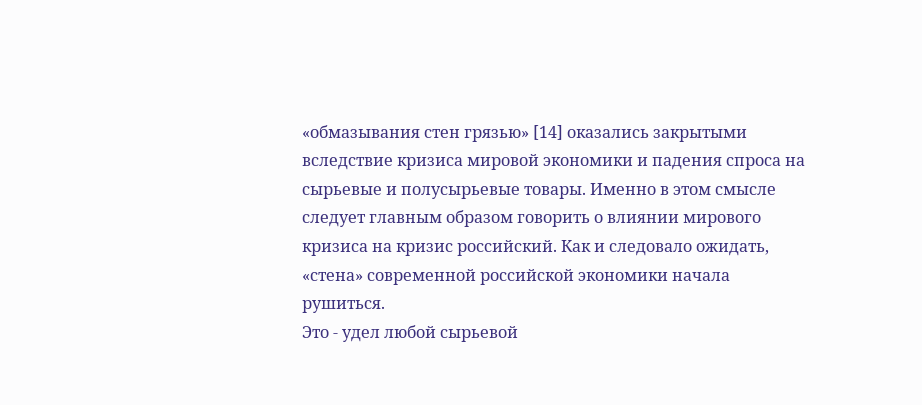«обмазывания стен грязью» [14] оказались закрытыми вследствие кризиса мировой экономики и падения спроса на сырьевые и полусырьевые товары. Именно в этом смысле следует главным образом говорить о влиянии мирового кризиса на кризис российский. Как и следовало ожидать, «стена» современной российской экономики начала рушиться.
Это - удел любой сырьевой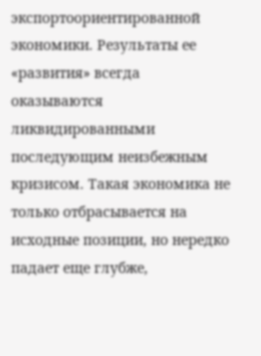экспортоориентированной экономики. Результаты ее «развития» всегда оказываются ликвидированными последующим неизбежным кризисом. Такая экономика не только отбрасывается на исходные позиции, но нередко падает еще глубже,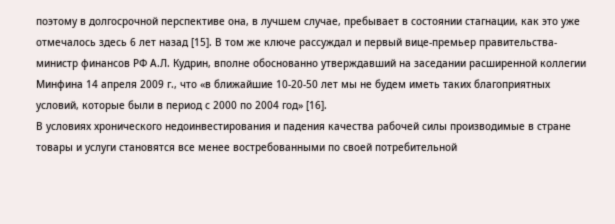поэтому в долгосрочной перспективе она, в лучшем случае, пребывает в состоянии стагнации, как это уже отмечалось здесь 6 лет назад [15]. В том же ключе рассуждал и первый вице-премьер правительства-министр финансов РФ А.Л. Кудрин, вполне обоснованно утверждавший на заседании расширенной коллегии Минфина 14 апреля 2009 г., что «в ближайшие 10-20-50 лет мы не будем иметь таких благоприятных условий, которые были в период с 2000 по 2004 год» [16].
В условиях хронического недоинвестирования и падения качества рабочей силы производимые в стране товары и услуги становятся все менее востребованными по своей потребительной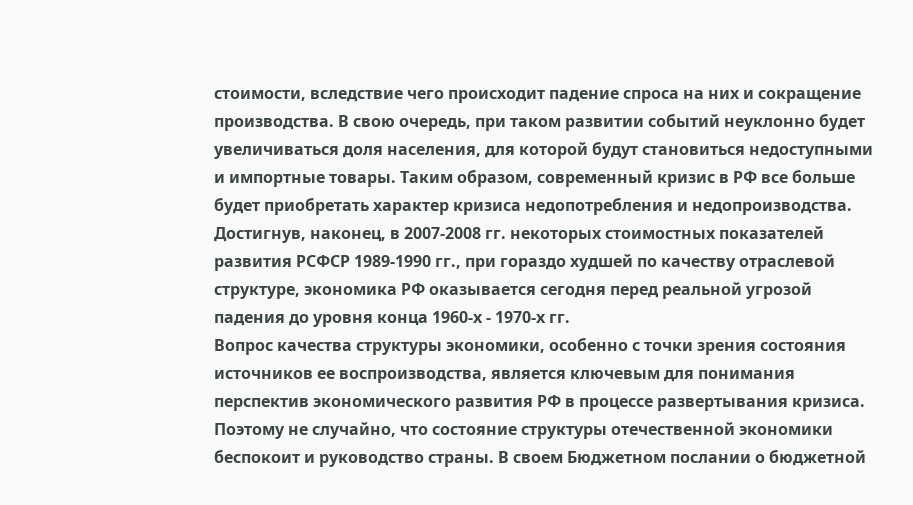стоимости, вследствие чего происходит падение спроса на них и сокращение производства. В свою очередь, при таком развитии событий неуклонно будет увеличиваться доля населения, для которой будут становиться недоступными и импортные товары. Таким образом, современный кризис в РФ все больше будет приобретать характер кризиса недопотребления и недопроизводства.
Достигнув, наконец, в 2007-2008 гг. некоторых стоимостных показателей развития РСФСР 1989-1990 гг., при гораздо худшей по качеству отраслевой структуре, экономика РФ оказывается сегодня перед реальной угрозой падения до уровня конца 1960-х - 1970-х гг.
Вопрос качества структуры экономики, особенно с точки зрения состояния источников ее воспроизводства, является ключевым для понимания перспектив экономического развития РФ в процессе развертывания кризиса. Поэтому не случайно, что состояние структуры отечественной экономики беспокоит и руководство страны. В своем Бюджетном послании о бюджетной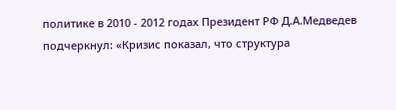политике в 2010 - 2012 годах Президент РФ Д.А.Медведев подчеркнул: «Кризис показал, что структура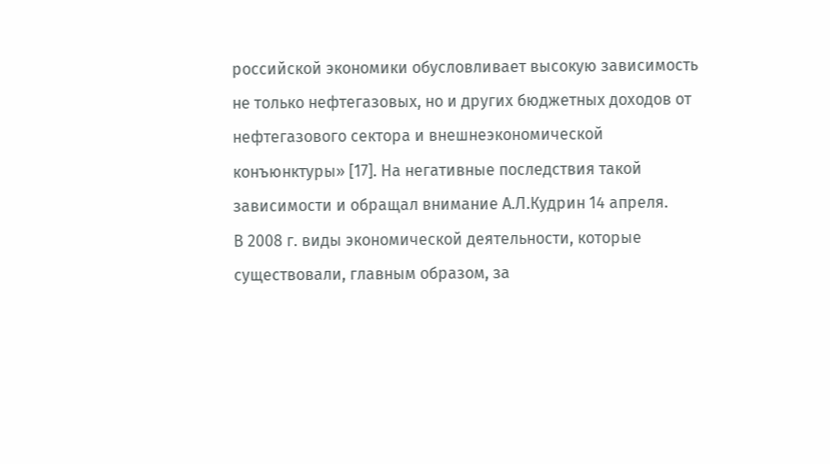российской экономики обусловливает высокую зависимость не только нефтегазовых, но и других бюджетных доходов от нефтегазового сектора и внешнеэкономической конъюнктуры» [17]. На негативные последствия такой зависимости и обращал внимание А.Л.Кудрин 14 апреля.
В 2008 г. виды экономической деятельности, которые существовали, главным образом, за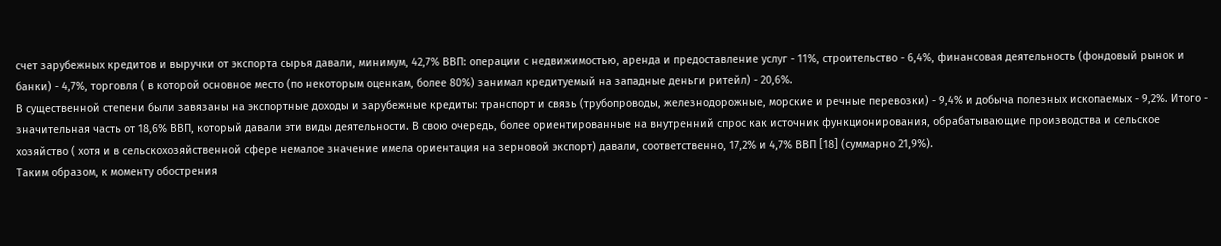счет зарубежных кредитов и выручки от экспорта сырья давали, минимум, 42,7% ВВП: операции с недвижимостью, аренда и предоставление услуг - 11%, строительство - 6,4%, финансовая деятельность (фондовый рынок и банки) - 4,7%, торговля ( в которой основное место (по некоторым оценкам, более 80%) занимал кредитуемый на западные деньги ритейл) - 20,6%.
В существенной степени были завязаны на экспортные доходы и зарубежные кредиты: транспорт и связь (трубопроводы, железнодорожные, морские и речные перевозки) - 9,4% и добыча полезных ископаемых - 9,2%. Итого - значительная часть от 18,6% ВВП, который давали эти виды деятельности. В свою очередь, более ориентированные на внутренний спрос как источник функционирования, обрабатывающие производства и сельское хозяйство ( хотя и в сельскохозяйственной сфере немалое значение имела ориентация на зерновой экспорт) давали, соответственно, 17,2% и 4,7% ВВП [18] (суммарно 21,9%).
Таким образом, к моменту обострения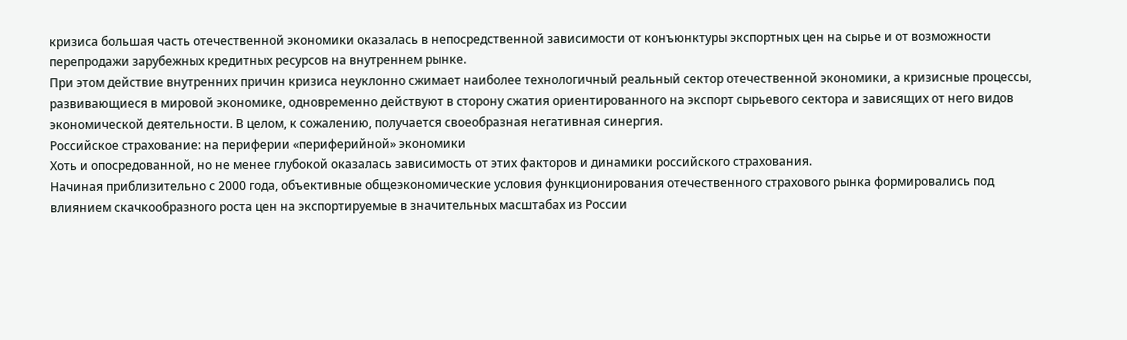кризиса большая часть отечественной экономики оказалась в непосредственной зависимости от конъюнктуры экспортных цен на сырье и от возможности перепродажи зарубежных кредитных ресурсов на внутреннем рынке.
При этом действие внутренних причин кризиса неуклонно сжимает наиболее технологичный реальный сектор отечественной экономики, а кризисные процессы, развивающиеся в мировой экономике, одновременно действуют в сторону сжатия ориентированного на экспорт сырьевого сектора и зависящих от него видов экономической деятельности. В целом, к сожалению, получается своеобразная негативная синергия.
Российское страхование: на периферии «периферийной» экономики
Хоть и опосредованной, но не менее глубокой оказалась зависимость от этих факторов и динамики российского страхования.
Начиная приблизительно с 2000 года, объективные общеэкономические условия функционирования отечественного страхового рынка формировались под влиянием скачкообразного роста цен на экспортируемые в значительных масштабах из России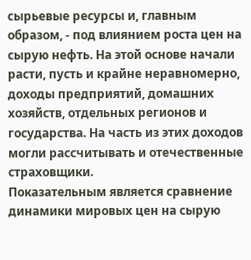сырьевые ресурсы и, главным образом, - под влиянием роста цен на сырую нефть. На этой основе начали расти, пусть и крайне неравномерно, доходы предприятий, домашних хозяйств, отдельных регионов и государства. На часть из этих доходов могли рассчитывать и отечественные страховщики.
Показательным является сравнение динамики мировых цен на сырую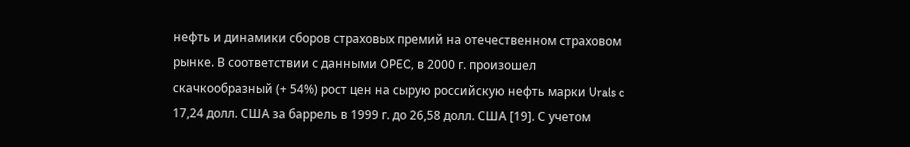нефть и динамики сборов страховых премий на отечественном страховом рынке. В соответствии с данными OPEC, в 2000 г. произошел скачкообразный (+ 54%) рост цен на сырую российскую нефть марки Urals c 17,24 долл. США за баррель в 1999 г. до 26,58 долл. США [19]. С учетом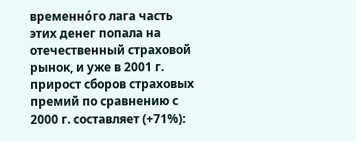временнóго лага часть этих денег попала на отечественный страховой рынок, и уже в 2001 г. прирост сборов страховых премий по сравнению с 2000 г. составляет (+71%):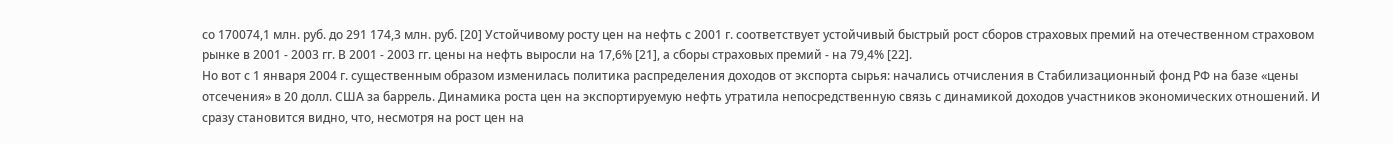со 170074,1 млн. руб. до 291 174,3 млн. руб. [20] Устойчивому росту цен на нефть с 2001 г. соответствует устойчивый быстрый рост сборов страховых премий на отечественном страховом рынке в 2001 - 2003 гг. В 2001 - 2003 гг. цены на нефть выросли на 17,6% [21], а сборы страховых премий - на 79,4% [22].
Но вот с 1 января 2004 г. существенным образом изменилась политика распределения доходов от экспорта сырья: начались отчисления в Стабилизационный фонд РФ на базе «цены отсечения» в 20 долл. США за баррель. Динамика роста цен на экспортируемую нефть утратила непосредственную связь с динамикой доходов участников экономических отношений. И сразу становится видно, что, несмотря на рост цен на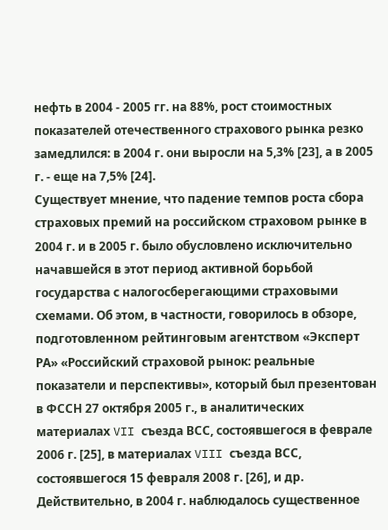нефть в 2004 - 2005 гг. на 88%, рост стоимостных показателей отечественного страхового рынка резко замедлился: в 2004 г. они выросли на 5,3% [23], а в 2005 г. - еще на 7,5% [24].
Существует мнение, что падение темпов роста сбора страховых премий на российском страховом рынке в 2004 г. и в 2005 г. было обусловлено исключительно начавшейся в этот период активной борьбой государства с налогосберегающими страховыми схемами. Об этом, в частности, говорилось в обзоре, подготовленном рейтинговым агентством «Эксперт РА» «Российский страховой рынок: реальные показатели и перспективы», который был презентован в ФССН 27 октября 2005 г., в аналитических материалах VII съезда ВСС, состоявшегося в феврале 2006 г. [25], в материалах VIII съезда ВСС, состоявшегося 15 февраля 2008 г. [26], и др.
Действительно, в 2004 г. наблюдалось существенное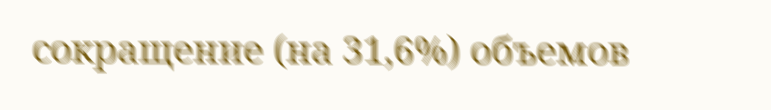сокращение (на 31,6%) объемов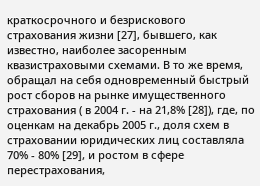краткосрочного и безрискового страхования жизни [27], бывшего, как известно, наиболее засоренным квазистраховыми схемами. В то же время, обращал на себя одновременный быстрый рост сборов на рынке имущественного страхования ( в 2004 г. - на 21,8% [28]), где, по оценкам на декабрь 2005 г., доля схем в страховании юридических лиц составляла 70% - 80% [29], и ростом в сфере перестрахования,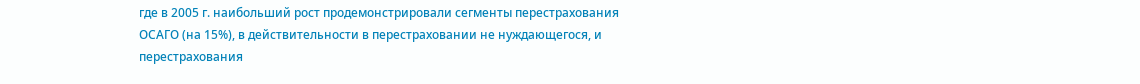где в 2005 г. наибольший рост продемонстрировали сегменты перестрахования ОСАГО (на 15%), в действительности в перестраховании не нуждающегося, и перестрахования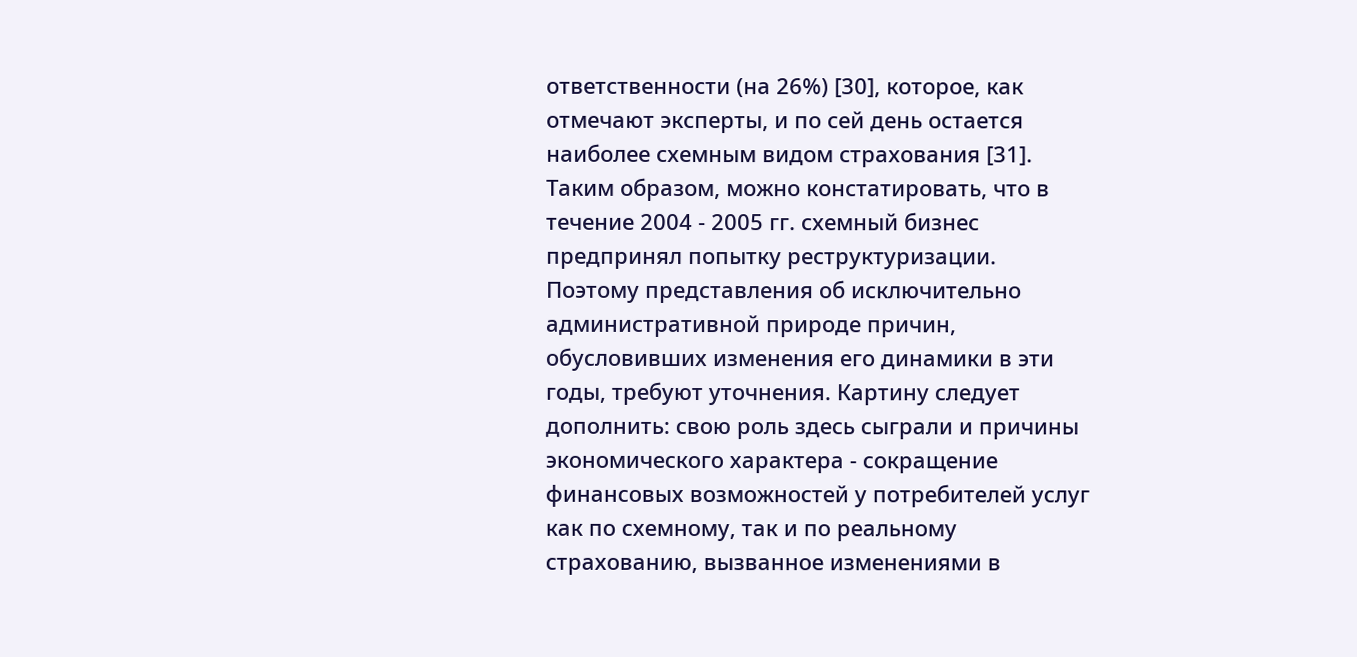ответственности (на 26%) [30], которое, как отмечают эксперты, и по сей день остается наиболее схемным видом страхования [31].
Таким образом, можно констатировать, что в течение 2004 - 2005 гг. схемный бизнес предпринял попытку реструктуризации. Поэтому представления об исключительно административной природе причин, обусловивших изменения его динамики в эти годы, требуют уточнения. Картину следует дополнить: свою роль здесь сыграли и причины экономического характера - сокращение финансовых возможностей у потребителей услуг как по схемному, так и по реальному страхованию, вызванное изменениями в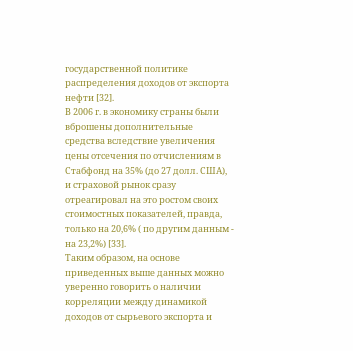государственной политике распределения доходов от экспорта нефти [32].
В 2006 г. в экономику страны были вброшены дополнительные средства вследствие увеличения цены отсечения по отчислениям в Стабфонд на 35% (до 27 долл. США), и страховой рынок сразу отреагировал на это ростом своих стоимостных показателей, правда, только на 20,6% ( по другим данным - на 23,2%) [33].
Таким образом, на основе приведенных выше данных можно уверенно говорить о наличии корреляции между динамикой доходов от сырьевого экспорта и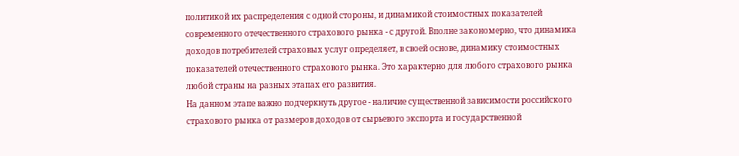политикой их распределения с одной стороны, и динамикой стоимостных показателей современного отечественного страхового рынка - с другой. Вполне закономерно, что динамика доходов потребителей страховых услуг определяет, в своей основе, динамику стоимостных показателей отечественного страхового рынка. Это характерно для любого страхового рынка любой страны на разных этапах его развития.
На данном этапе важно подчеркнуть другое - наличие существенной зависимости российского страхового рынка от размеров доходов от сырьевого экспорта и государственной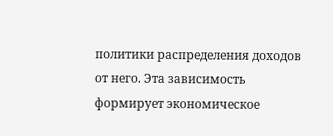политики распределения доходов от него. Эта зависимость формирует экономическое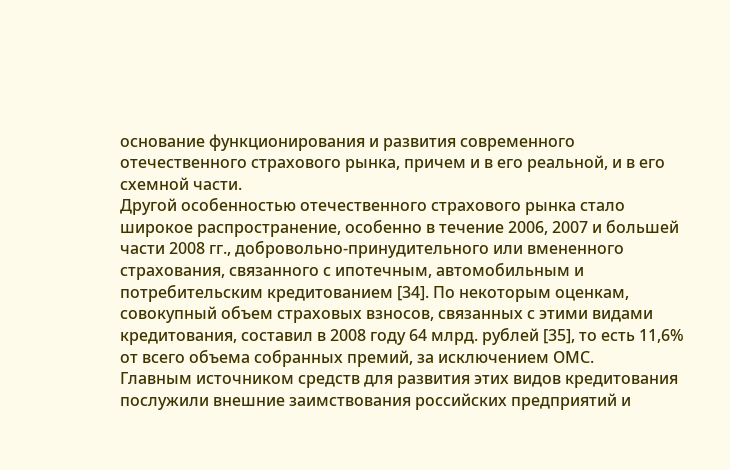основание функционирования и развития современного отечественного страхового рынка, причем и в его реальной, и в его схемной части.
Другой особенностью отечественного страхового рынка стало широкое распространение, особенно в течение 2006, 2007 и большей части 2008 гг., добровольно-принудительного или вмененного страхования, связанного с ипотечным, автомобильным и потребительским кредитованием [34]. По некоторым оценкам, совокупный объем страховых взносов, связанных с этими видами кредитования, составил в 2008 году 64 млрд. рублей [35], то есть 11,6% от всего объема собранных премий, за исключением ОМС.
Главным источником средств для развития этих видов кредитования послужили внешние заимствования российских предприятий и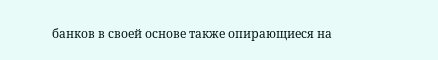банков в своей основе также опирающиеся на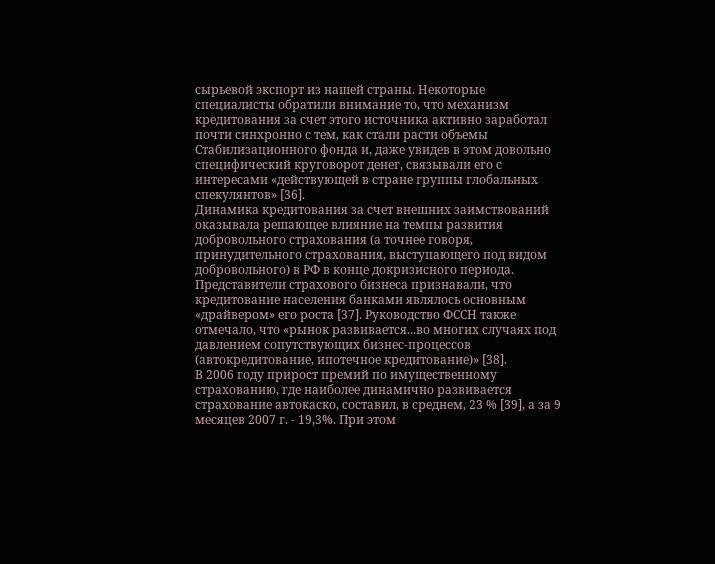сырьевой экспорт из нашей страны. Некоторые специалисты обратили внимание то, что механизм кредитования за счет этого источника активно заработал почти синхронно с тем, как стали расти объемы Стабилизационного фонда и, даже увидев в этом довольно специфический круговорот денег, связывали его с интересами «действующей в стране группы глобальных спекулянтов» [36].
Динамика кредитования за счет внешних заимствований оказывала решающее влияние на темпы развития добровольного страхования (а точнее говоря, принудительного страхования, выступающего под видом добровольного) в РФ в конце докризисного периода. Представители страхового бизнеса признавали, что кредитование населения банками являлось основным «драйвером» его роста [37]. Руководство ФССН также отмечало, что «рынок развивается...во многих случаях под давлением сопутствующих бизнес-процессов (автокредитование, ипотечное кредитование)» [38].
В 2006 году прирост премий по имущественному страхованию, где наиболее динамично развивается страхование автокаско, составил, в среднем, 23 % [39], а за 9 месяцев 2007 г. - 19,3%. При этом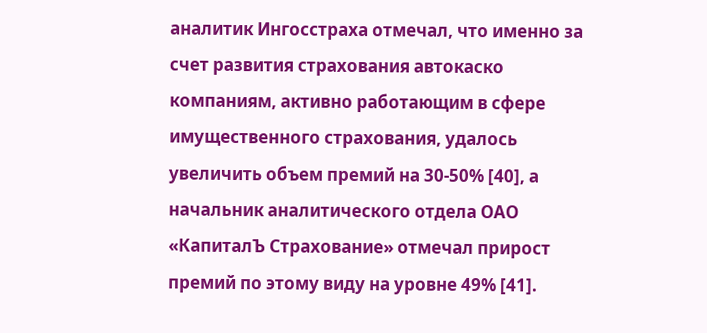аналитик Ингосстраха отмечал, что именно за счет развития страхования автокаско компаниям, активно работающим в сфере имущественного страхования, удалось увеличить объем премий на 30-50% [40], а начальник аналитического отдела ОАО «КапиталЪ Страхование» отмечал прирост премий по этому виду на уровне 49% [41].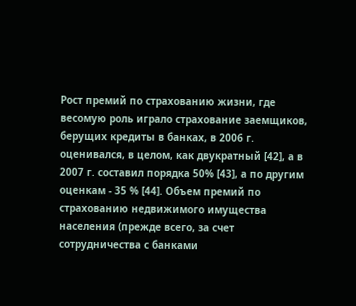Рост премий по страхованию жизни, где весомую роль играло страхование заемщиков, берущих кредиты в банках, в 2006 г. оценивался, в целом, как двукратный [42], а в 2007 г. составил порядка 50% [43], а по другим оценкам - 35 % [44]. Объем премий по страхованию недвижимого имущества населения (прежде всего, за счет сотрудничества с банками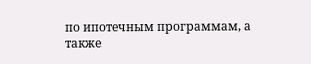по ипотечным программам, а также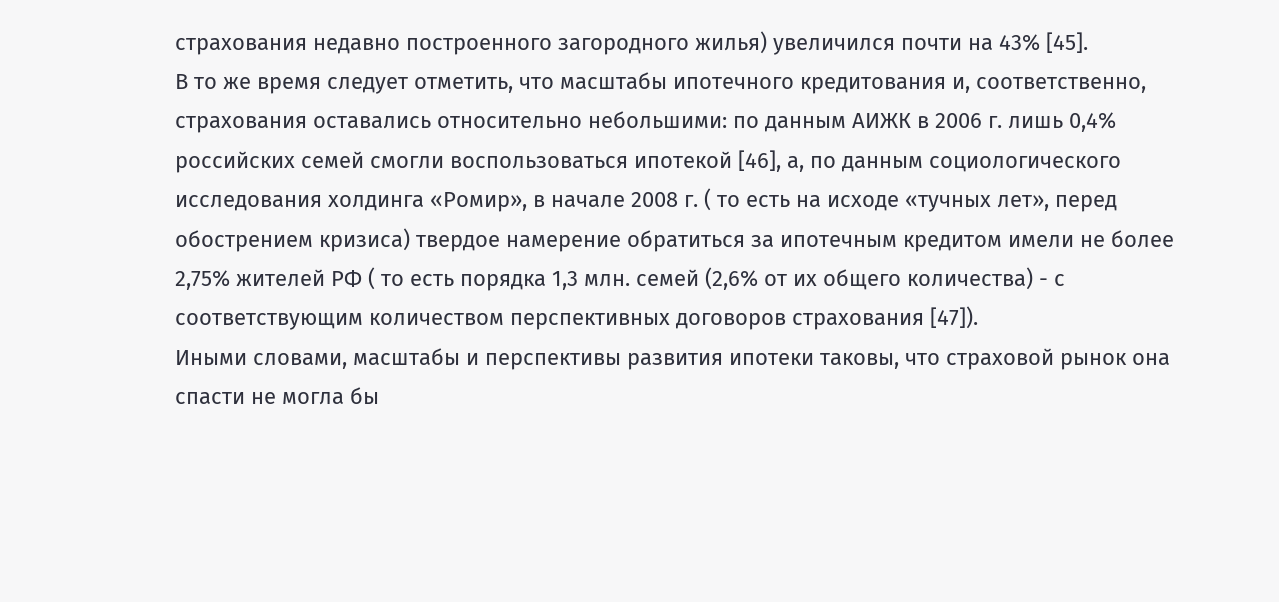страхования недавно построенного загородного жилья) увеличился почти на 43% [45].
В то же время следует отметить, что масштабы ипотечного кредитования и, соответственно, страхования оставались относительно небольшими: по данным АИЖК в 2006 г. лишь 0,4% российских семей смогли воспользоваться ипотекой [46], а, по данным социологического исследования холдинга «Ромир», в начале 2008 г. ( то есть на исходе «тучных лет», перед обострением кризиса) твердое намерение обратиться за ипотечным кредитом имели не более 2,75% жителей РФ ( то есть порядка 1,3 млн. семей (2,6% от их общего количества) - с соответствующим количеством перспективных договоров страхования [47]).
Иными словами, масштабы и перспективы развития ипотеки таковы, что страховой рынок она спасти не могла бы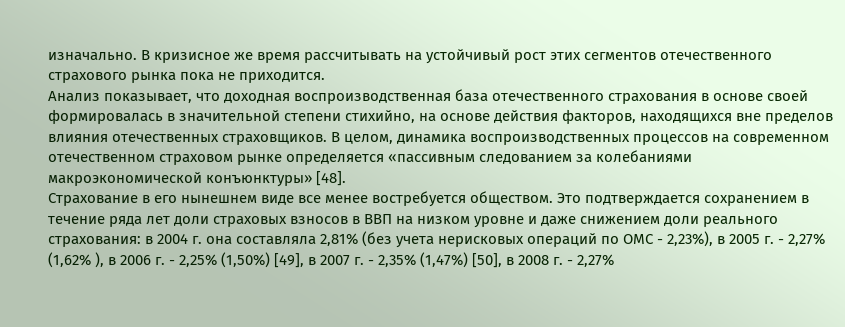изначально. В кризисное же время рассчитывать на устойчивый рост этих сегментов отечественного страхового рынка пока не приходится.
Анализ показывает, что доходная воспроизводственная база отечественного страхования в основе своей формировалась в значительной степени стихийно, на основе действия факторов, находящихся вне пределов влияния отечественных страховщиков. В целом, динамика воспроизводственных процессов на современном отечественном страховом рынке определяется «пассивным следованием за колебаниями макроэкономической конъюнктуры» [48].
Страхование в его нынешнем виде все менее востребуется обществом. Это подтверждается сохранением в течение ряда лет доли страховых взносов в ВВП на низком уровне и даже снижением доли реального страхования: в 2004 г. она составляла 2,81% (без учета нерисковых операций по ОМС - 2,23%), в 2005 г. - 2,27% (1,62% ), в 2006 г. - 2,25% (1,50%) [49], в 2007 г. - 2,35% (1,47%) [50], в 2008 г. - 2,27%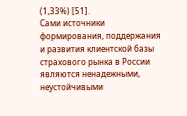(1,33%) [51].
Сами источники формирования, поддержания и развития клиентской базы страхового рынка в России являются ненадежными, неустойчивыми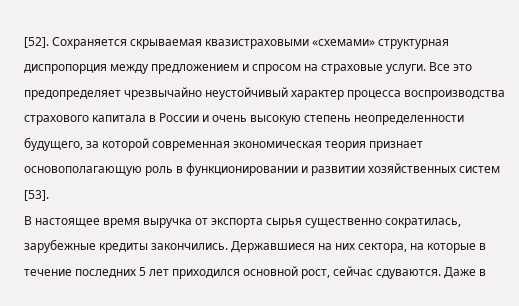[52]. Сохраняется скрываемая квазистраховыми «схемами» структурная диспропорция между предложением и спросом на страховые услуги. Все это предопределяет чрезвычайно неустойчивый характер процесса воспроизводства страхового капитала в России и очень высокую степень неопределенности будущего, за которой современная экономическая теория признает основополагающую роль в функционировании и развитии хозяйственных систем [53].
В настоящее время выручка от экспорта сырья существенно сократилась, зарубежные кредиты закончились. Державшиеся на них сектора, на которые в течение последних 5 лет приходился основной рост, сейчас сдуваются. Даже в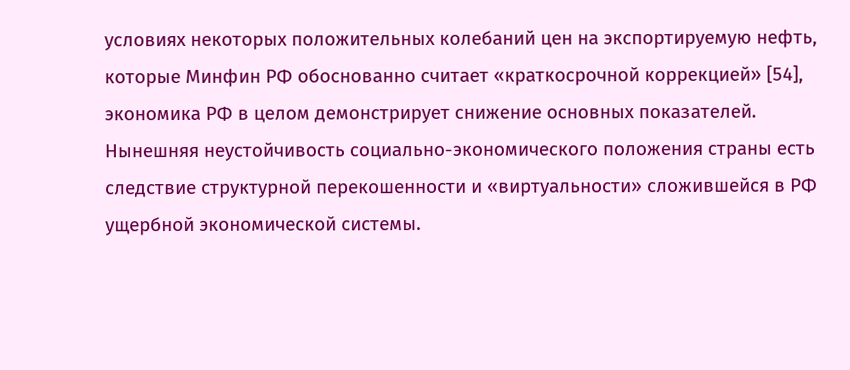условиях некоторых положительных колебаний цен на экспортируемую нефть, которые Минфин РФ обоснованно считает «краткосрочной коррекцией» [54], экономика РФ в целом демонстрирует снижение основных показателей. Нынешняя неустойчивость социально-экономического положения страны есть следствие структурной перекошенности и «виртуальности» сложившейся в РФ ущербной экономической системы.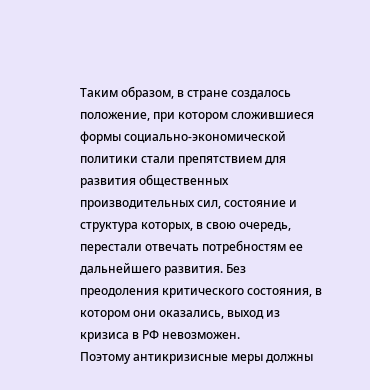Таким образом, в стране создалось положение, при котором сложившиеся формы социально-экономической политики стали препятствием для развития общественных производительных сил, состояние и структура которых, в свою очередь, перестали отвечать потребностям ее дальнейшего развития. Без преодоления критического состояния, в котором они оказались, выход из кризиса в РФ невозможен.
Поэтому антикризисные меры должны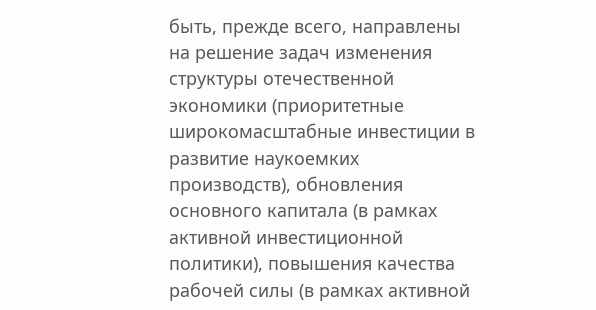быть, прежде всего, направлены на решение задач изменения структуры отечественной экономики (приоритетные широкомасштабные инвестиции в развитие наукоемких производств), обновления основного капитала (в рамках активной инвестиционной политики), повышения качества рабочей силы (в рамках активной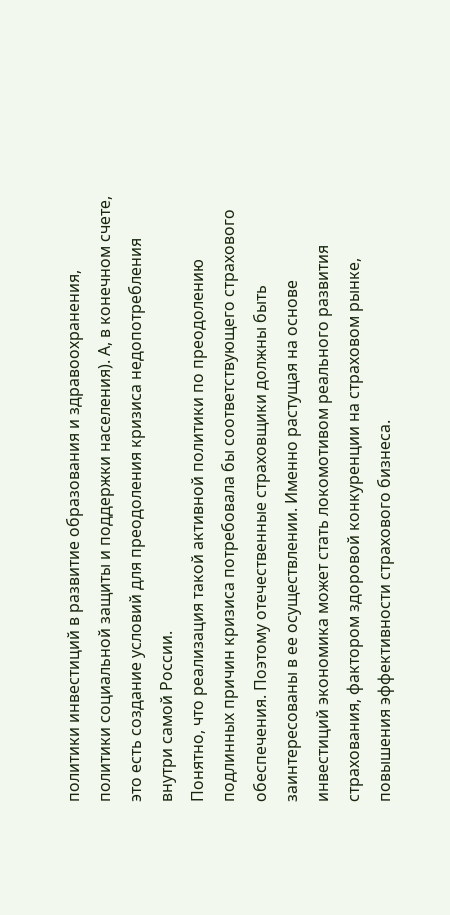политики инвестиций в развитие образования и здравоохранения, политики социальной защиты и поддержки населения). А, в конечном счете, это есть создание условий для преодоления кризиса недопотребления внутри самой России.
Понятно, что реализация такой активной политики по преодолению подлинных причин кризиса потребовала бы соответствующего страхового обеспечения. Поэтому отечественные страховщики должны быть заинтересованы в ее осуществлении. Именно растущая на основе инвестиций экономика может стать локомотивом реального развития страхования, фактором здоровой конкуренции на страховом рынке, повышения эффективности страхового бизнеса.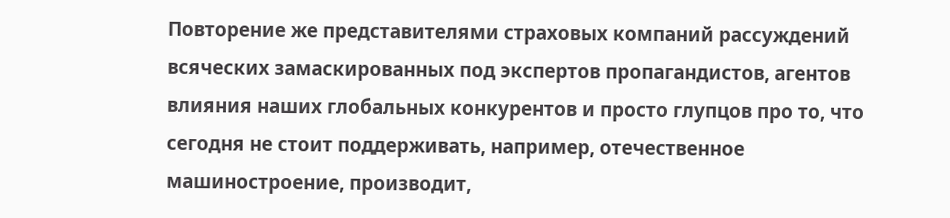Повторение же представителями страховых компаний рассуждений всяческих замаскированных под экспертов пропагандистов, агентов влияния наших глобальных конкурентов и просто глупцов про то, что сегодня не стоит поддерживать, например, отечественное машиностроение, производит,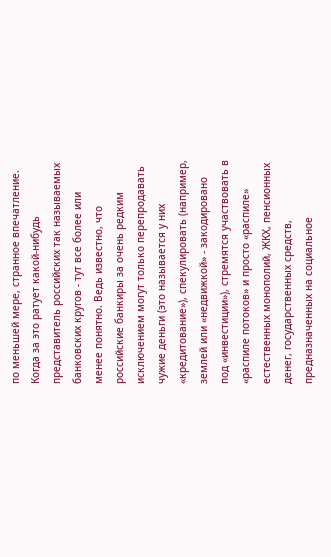по меньшей мере, странное впечатление.
Когда за это ратует какой-нибудь представитель российских так называемых банковских кругов - тут все более или менее понятно. Ведь известно, что российские банкиры за очень редким исключением могут только перепродавать чужие деньги (это называется у них «кредитование»), спекулировать (например, землей или «недвижкой» - закодировано под «инвестиции»), стремятся участвовать в «распиле потоков» и просто «распиле» естественных монополий, ЖКХ, пенсионных денег, государственных средств, предназначенных на социальное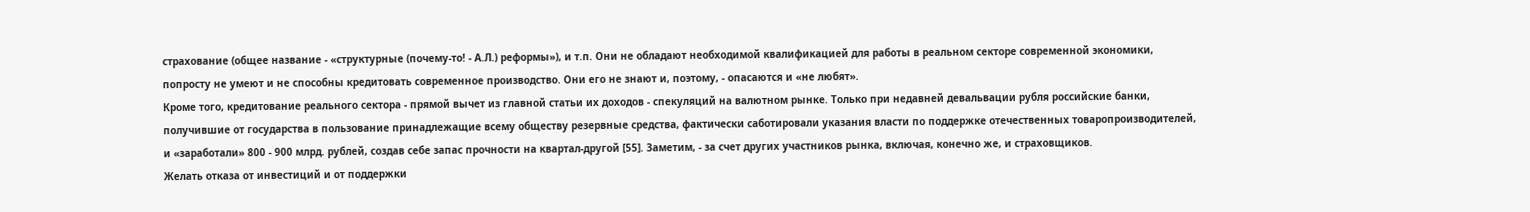страхование (общее название - «структурные (почему-то! - А.Л.) реформы»), и т.п. Они не обладают необходимой квалификацией для работы в реальном секторе современной экономики, попросту не умеют и не способны кредитовать современное производство. Они его не знают и, поэтому, - опасаются и «не любят».
Кроме того, кредитование реального сектора - прямой вычет из главной статьи их доходов - спекуляций на валютном рынке. Только при недавней девальвации рубля российские банки, получившие от государства в пользование принадлежащие всему обществу резервные средства, фактически саботировали указания власти по поддержке отечественных товаропроизводителей, и «заработали» 800 - 900 млрд. рублей, создав себе запас прочности на квартал-другой [55]. Заметим, - за счет других участников рынка, включая, конечно же, и страховщиков.
Желать отказа от инвестиций и от поддержки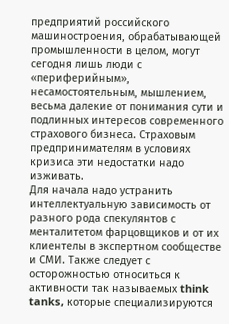предприятий российского машиностроения, обрабатывающей промышленности в целом, могут сегодня лишь люди с «периферийным», несамостоятельным, мышлением, весьма далекие от понимания сути и подлинных интересов современного страхового бизнеса. Страховым предпринимателям в условиях кризиса эти недостатки надо изживать.
Для начала надо устранить интеллектуальную зависимость от разного рода спекулянтов с менталитетом фарцовщиков и от их клиентелы в экспертном сообществе и СМИ. Также следует с осторожностью относиться к активности так называемых think tanks, которые специализируются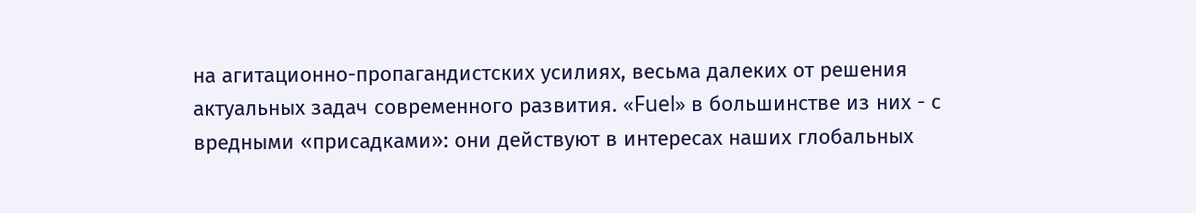на агитационно-пропагандистских усилиях, весьма далеких от решения актуальных задач современного развития. «Fuel» в большинстве из них - с вредными «присадками»: они действуют в интересах наших глобальных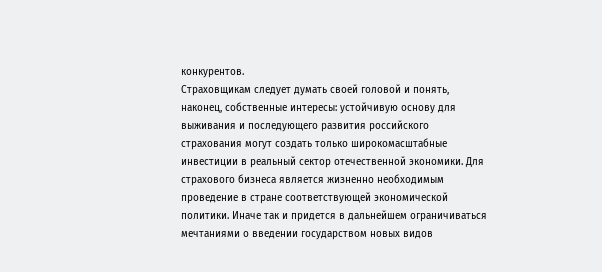конкурентов.
Страховщикам следует думать своей головой и понять, наконец, собственные интересы: устойчивую основу для выживания и последующего развития российского страхования могут создать только широкомасштабные инвестиции в реальный сектор отечественной экономики. Для страхового бизнеса является жизненно необходимым проведение в стране соответствующей экономической политики. Иначе так и придется в дальнейшем ограничиваться мечтаниями о введении государством новых видов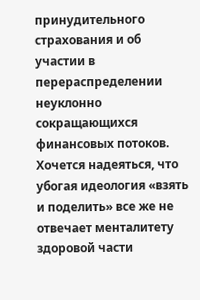принудительного страхования и об участии в перераспределении неуклонно сокращающихся финансовых потоков. Хочется надеяться, что убогая идеология «взять и поделить» все же не отвечает менталитету здоровой части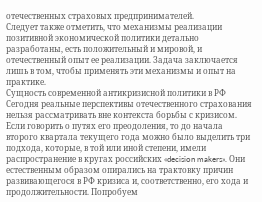отечественных страховых предпринимателей.
Следует также отметить, что механизмы реализации позитивной экономической политики детально разработаны, есть положительный и мировой, и отечественный опыт ее реализации. Задача заключается лишь в том, чтобы применять эти механизмы и опыт на практике.
Сущность современной антикризисной политики в РФ
Сегодня реальные перспективы отечественного страхования нельзя рассматривать вне контекста борьбы с кризисом.
Если говорить о путях его преодоления, то до начала второго квартала текущего года можно было выделить три подхода, которые, в той или иной степени, имели распространение в кругах российских «decision makers». Они естественным образом опирались на трактовку причин развивающегося в РФ кризиса и, соответственно, его хода и продолжительности. Попробуем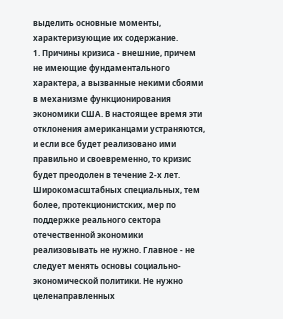выделить основные моменты, характеризующие их содержание.
1. Причины кризиса - внешние, причем не имеющие фундаментального характера, а вызванные некими сбоями в механизме функционирования экономики США. В настоящее время эти отклонения американцами устраняются, и если все будет реализовано ими правильно и своевременно, то кризис будет преодолен в течение 2-х лет.
Широкомасштабных специальных, тем более, протекционистских, мер по поддержке реального сектора отечественной экономики реализовывать не нужно. Главное - не следует менять основы социально-экономической политики. Не нужно целенаправленных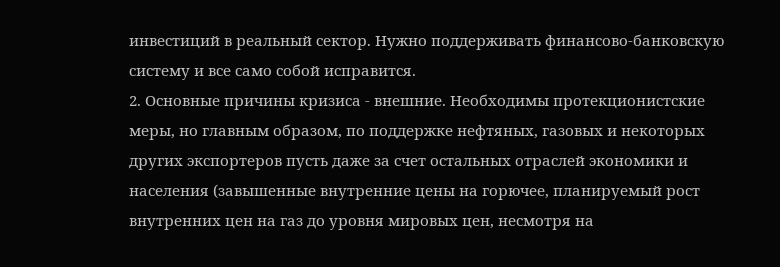инвестиций в реальный сектор. Нужно поддерживать финансово-банковскую систему и все само собой исправится.
2. Основные причины кризиса - внешние. Необходимы протекционистские меры, но главным образом, по поддержке нефтяных, газовых и некоторых других экспортеров пусть даже за счет остальных отраслей экономики и населения (завышенные внутренние цены на горючее, планируемый рост внутренних цен на газ до уровня мировых цен, несмотря на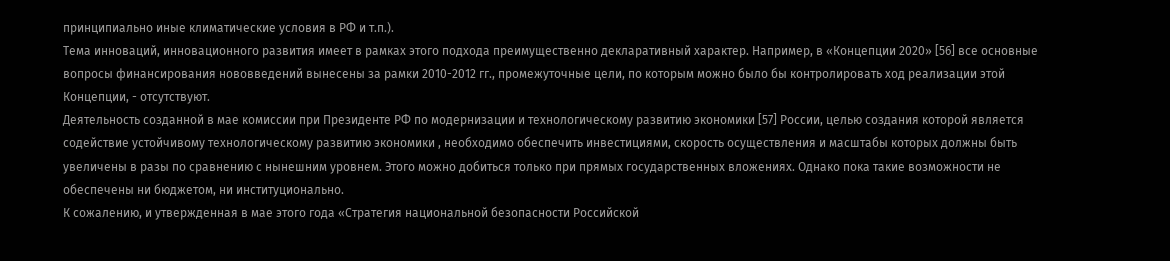принципиально иные климатические условия в РФ и т.п.).
Тема инноваций, инновационного развития имеет в рамках этого подхода преимущественно декларативный характер. Например, в «Концепции 2020» [56] все основные вопросы финансирования нововведений вынесены за рамки 2010-2012 гг., промежуточные цели, по которым можно было бы контролировать ход реализации этой Концепции, - отсутствуют.
Деятельность созданной в мае комиссии при Президенте РФ по модернизации и технологическому развитию экономики [57] России, целью создания которой является содействие устойчивому технологическому развитию экономики , необходимо обеспечить инвестициями, скорость осуществления и масштабы которых должны быть увеличены в разы по сравнению с нынешним уровнем. Этого можно добиться только при прямых государственных вложениях. Однако пока такие возможности не обеспечены ни бюджетом, ни институционально.
К сожалению, и утвержденная в мае этого года «Стратегия национальной безопасности Российской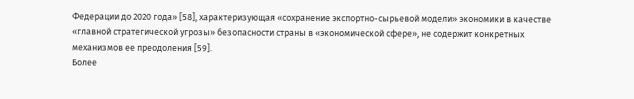Федерации до 2020 года» [58], характеризующая «сохранение экспортно-сырьевой модели» экономики в качестве «главной стратегической угрозы» безопасности страны в «экономической сфере», не содержит конкретных механизмов ее преодоления [59].
Более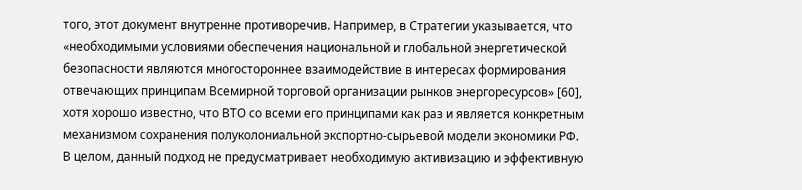того, этот документ внутренне противоречив. Например, в Стратегии указывается, что «необходимыми условиями обеспечения национальной и глобальной энергетической безопасности являются многостороннее взаимодействие в интересах формирования отвечающих принципам Всемирной торговой организации рынков энергоресурсов» [60], хотя хорошо известно, что ВТО со всеми его принципами как раз и является конкретным механизмом сохранения полуколониальной экспортно-сырьевой модели экономики РФ.
В целом, данный подход не предусматривает необходимую активизацию и эффективную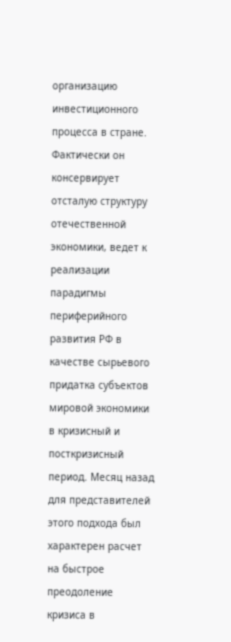организацию инвестиционного процесса в стране. Фактически он консервирует отсталую структуру отечественной экономики, ведет к реализации парадигмы периферийного развития РФ в качестве сырьевого придатка субъектов мировой экономики в кризисный и посткризисный период. Месяц назад для представителей этого подхода был характерен расчет на быстрое преодоление кризиса в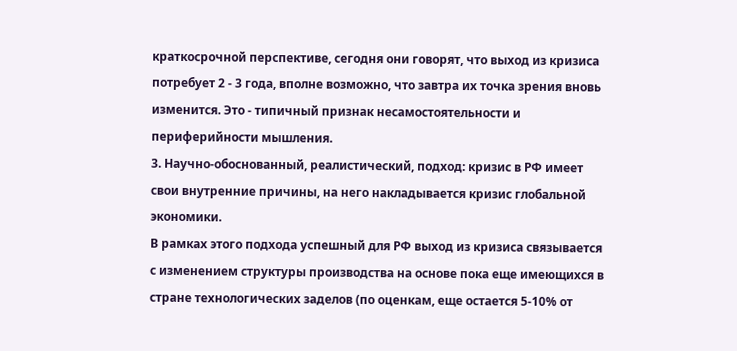краткосрочной перспективе, сегодня они говорят, что выход из кризиса потребует 2 - 3 года, вполне возможно, что завтра их точка зрения вновь изменится. Это - типичный признак несамостоятельности и периферийности мышления.
3. Научно-обоснованный, реалистический, подход: кризис в РФ имеет свои внутренние причины, на него накладывается кризис глобальной экономики.
В рамках этого подхода успешный для РФ выход из кризиса связывается с изменением структуры производства на основе пока еще имеющихся в стране технологических заделов (по оценкам, еще остается 5-10% от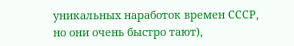уникальных наработок времен СССР, но они очень быстро тают),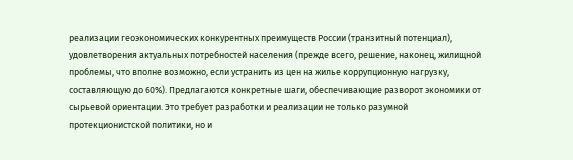реализации геоэкономических конкурентных преимуществ России (транзитный потенциал), удовлетворения актуальных потребностей населения (прежде всего, решение, наконец, жилищной проблемы, что вполне возможно, если устранить из цен на жилье коррупционную нагрузку, составляющую до 60%). Предлагаются конкретные шаги, обеспечивающие разворот экономики от сырьевой ориентации. Это требует разработки и реализации не только разумной протекционистской политики, но и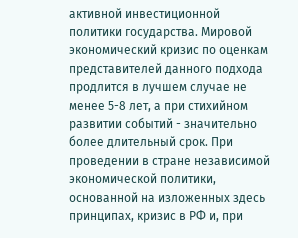активной инвестиционной политики государства. Мировой экономический кризис по оценкам представителей данного подхода продлится в лучшем случае не менее 5-8 лет, а при стихийном развитии событий - значительно более длительный срок. При проведении в стране независимой экономической политики, основанной на изложенных здесь принципах, кризис в РФ и, при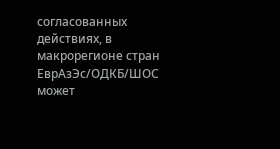согласованных действиях, в макрорегионе стран ЕврАзЭс/ОДКБ/ШОС может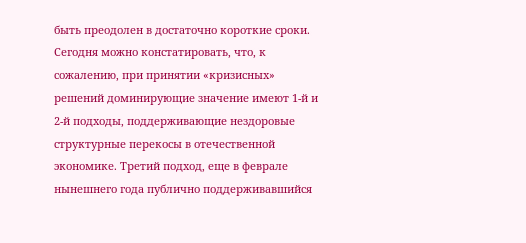быть преодолен в достаточно короткие сроки.
Сегодня можно констатировать, что, к сожалению, при принятии «кризисных» решений доминирующие значение имеют 1-й и 2-й подходы, поддерживающие нездоровые структурные перекосы в отечественной экономике. Третий подход, еще в феврале нынешнего года публично поддерживавшийся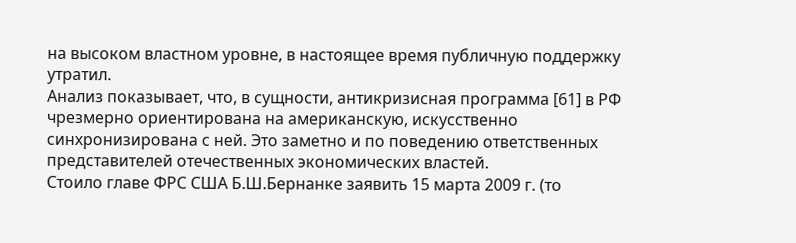на высоком властном уровне, в настоящее время публичную поддержку утратил.
Анализ показывает, что, в сущности, антикризисная программа [61] в РФ чрезмерно ориентирована на американскую, искусственно синхронизирована с ней. Это заметно и по поведению ответственных представителей отечественных экономических властей.
Стоило главе ФРС США Б.Ш.Бернанке заявить 15 марта 2009 г. (то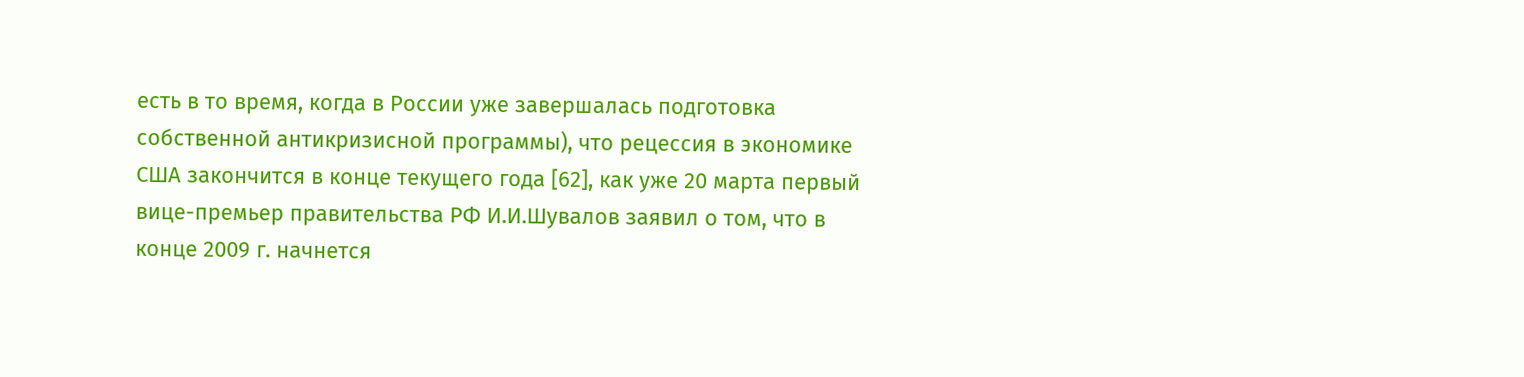есть в то время, когда в России уже завершалась подготовка собственной антикризисной программы), что рецессия в экономике США закончится в конце текущего года [62], как уже 20 марта первый вице-премьер правительства РФ И.И.Шувалов заявил о том, что в конце 2009 г. начнется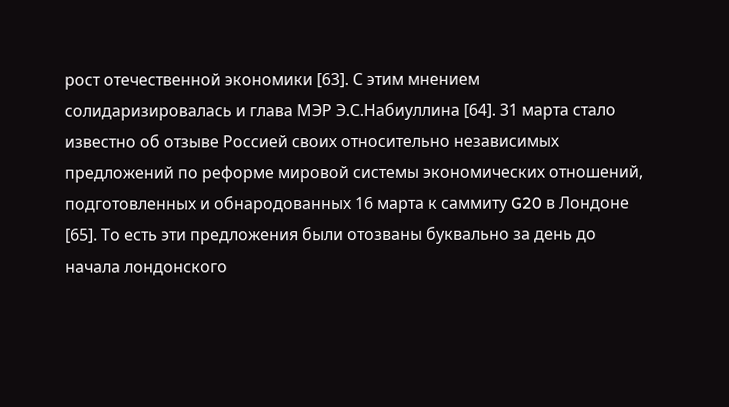рост отечественной экономики [63]. С этим мнением солидаризировалась и глава МЭР Э.С.Набиуллина [64]. 31 марта стало известно об отзыве Россией своих относительно независимых предложений по реформе мировой системы экономических отношений, подготовленных и обнародованных 16 марта к саммиту G20 в Лондоне [65]. То есть эти предложения были отозваны буквально за день до начала лондонского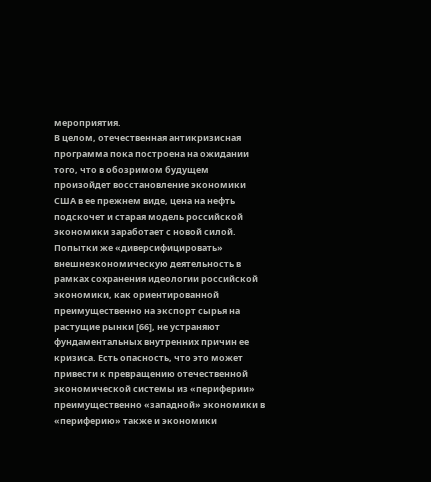мероприятия.
В целом, отечественная антикризисная программа пока построена на ожидании того, что в обозримом будущем произойдет восстановление экономики США в ее прежнем виде, цена на нефть подскочет и старая модель российской экономики заработает с новой силой.
Попытки же «диверсифицировать» внешнеэкономическую деятельность в рамках сохранения идеологии российской экономики, как ориентированной преимущественно на экспорт сырья на растущие рынки [66], не устраняют фундаментальных внутренних причин ее кризиса. Есть опасность, что это может привести к превращению отечественной экономической системы из «периферии» преимущественно «западной» экономики в «периферию» также и экономики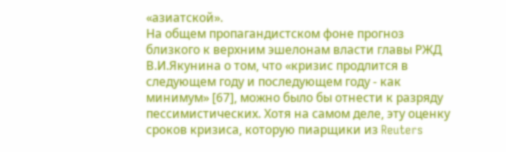«азиатской».
На общем пропагандистском фоне прогноз близкого к верхним эшелонам власти главы РЖД В.И.Якунина о том, что «кризис продлится в следующем году и последующем году - как минимум» [67], можно было бы отнести к разряду пессимистических. Хотя на самом деле, эту оценку сроков кризиса, которую пиарщики из Reuters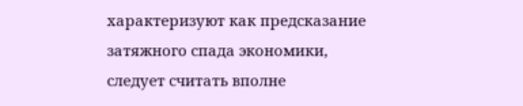характеризуют как предсказание затяжного спада экономики, следует считать вполне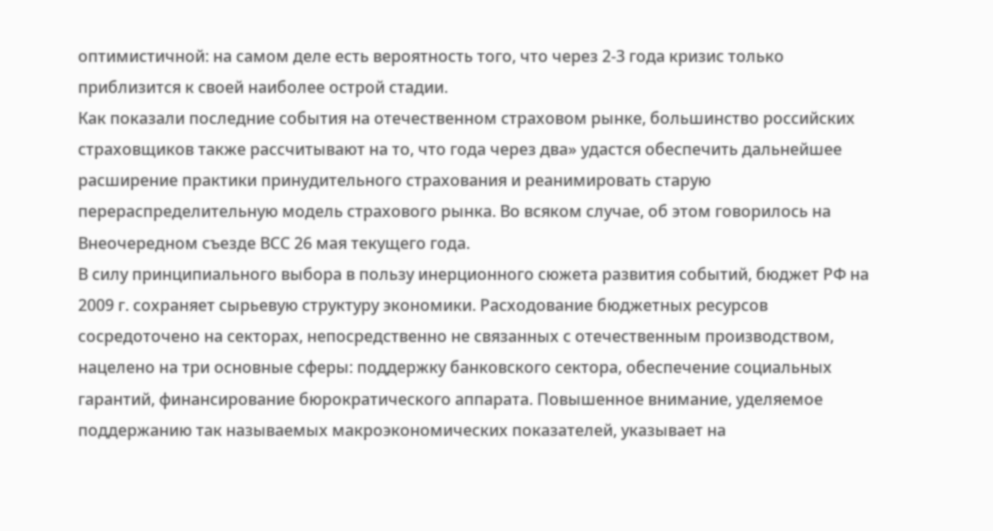оптимистичной: на самом деле есть вероятность того, что через 2-3 года кризис только приблизится к своей наиболее острой стадии.
Как показали последние события на отечественном страховом рынке, большинство российских страховщиков также рассчитывают на то, что года через два» удастся обеспечить дальнейшее расширение практики принудительного страхования и реанимировать старую перераспределительную модель страхового рынка. Во всяком случае, об этом говорилось на Внеочередном съезде ВСС 26 мая текущего года.
В силу принципиального выбора в пользу инерционного сюжета развития событий, бюджет РФ на 2009 г. сохраняет сырьевую структуру экономики. Расходование бюджетных ресурсов сосредоточено на секторах, непосредственно не связанных с отечественным производством, нацелено на три основные сферы: поддержку банковского сектора, обеспечение социальных гарантий, финансирование бюрократического аппарата. Повышенное внимание, уделяемое поддержанию так называемых макроэкономических показателей, указывает на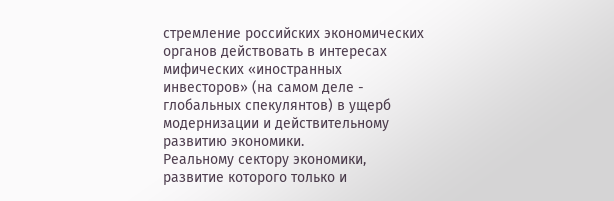стремление российских экономических органов действовать в интересах мифических «иностранных инвесторов» (на самом деле - глобальных спекулянтов) в ущерб модернизации и действительному развитию экономики.
Реальному сектору экономики, развитие которого только и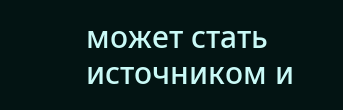может стать источником и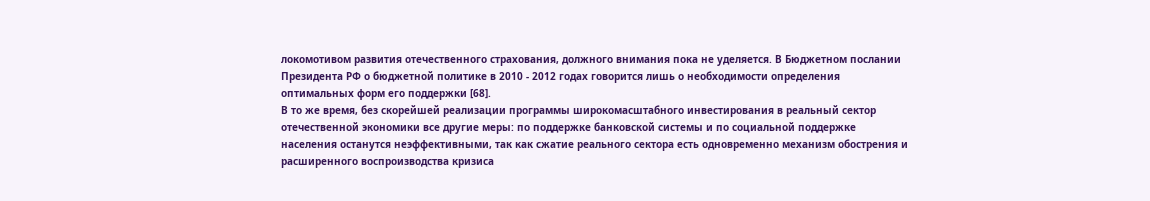локомотивом развития отечественного страхования, должного внимания пока не уделяется. В Бюджетном послании Президента РФ о бюджетной политике в 2010 - 2012 годах говорится лишь о необходимости определения оптимальных форм его поддержки [68].
В то же время, без скорейшей реализации программы широкомасштабного инвестирования в реальный сектор отечественной экономики все другие меры: по поддержке банковской системы и по социальной поддержке населения останутся неэффективными, так как сжатие реального сектора есть одновременно механизм обострения и расширенного воспроизводства кризиса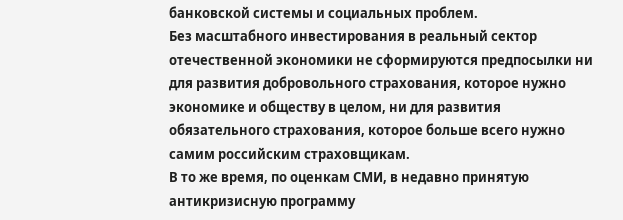банковской системы и социальных проблем.
Без масштабного инвестирования в реальный сектор отечественной экономики не сформируются предпосылки ни для развития добровольного страхования, которое нужно экономике и обществу в целом, ни для развития обязательного страхования, которое больше всего нужно самим российским страховщикам.
В то же время, по оценкам СМИ, в недавно принятую антикризисную программу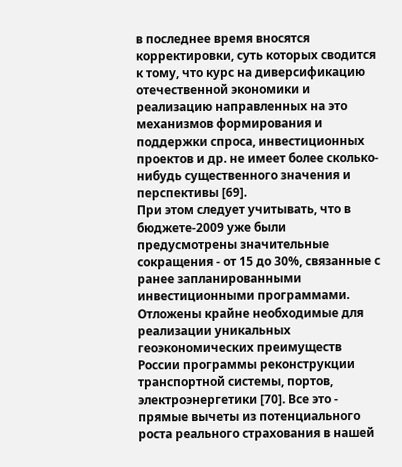в последнее время вносятся корректировки, суть которых сводится к тому, что курс на диверсификацию отечественной экономики и реализацию направленных на это механизмов формирования и поддержки спроса, инвестиционных проектов и др. не имеет более сколько-нибудь существенного значения и перспективы [69].
При этом следует учитывать, что в бюджете-2009 уже были предусмотрены значительные сокращения - от 15 до 30%, связанные с ранее запланированными инвестиционными программами. Отложены крайне необходимые для реализации уникальных геоэкономических преимуществ России программы реконструкции транспортной системы, портов, электроэнергетики [70]. Все это - прямые вычеты из потенциального роста реального страхования в нашей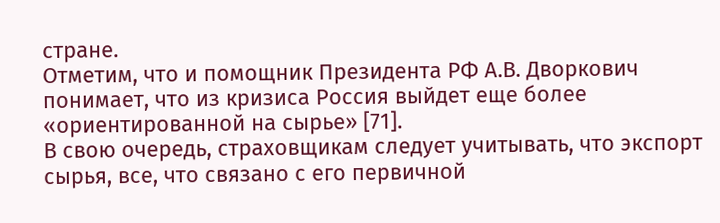стране.
Отметим, что и помощник Президента РФ А.В. Дворкович понимает, что из кризиса Россия выйдет еще более «ориентированной на сырье» [71].
В свою очередь, страховщикам следует учитывать, что экспорт сырья, все, что связано с его первичной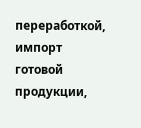переработкой, импорт готовой продукции,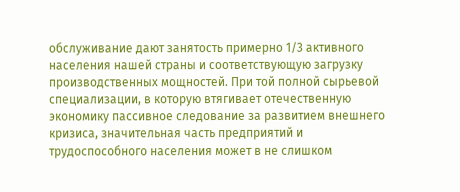обслуживание дают занятость примерно 1/3 активного населения нашей страны и соответствующую загрузку производственных мощностей. При той полной сырьевой специализации, в которую втягивает отечественную экономику пассивное следование за развитием внешнего кризиса, значительная часть предприятий и трудоспособного населения может в не слишком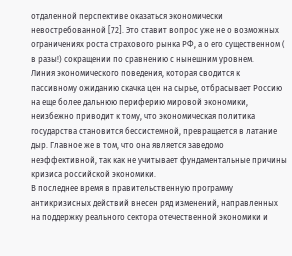отдаленной перспективе оказаться экономически невостребованной [72]. Это ставит вопрос уже не о возможных ограничениях роста страхового рынка РФ, а о его существенном ( в разы!) сокращении по сравнению с нынешним уровнем.
Линия экономического поведения, которая сводится к пассивному ожиданию скачка цен на сырье, отбрасывает Россию на еще более дальнюю периферию мировой экономики, неизбежно приводит к тому, что экономическая политика государства становится бессистемной, превращается в латание дыр. Главное же в том, что она является заведомо неэффективной, так как не учитывает фундаментальные причины кризиса российской экономики.
В последнее время в правительственную программу антикризисных действий внесен ряд изменений, направленных на поддержку реального сектора отечественной экономики и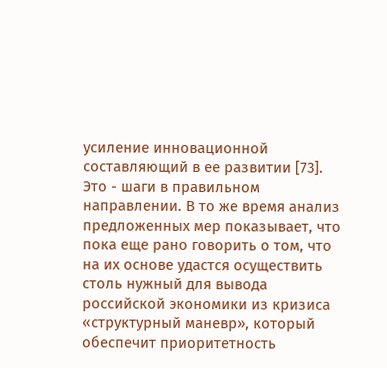усиление инновационной составляющий в ее развитии [73]. Это - шаги в правильном направлении. В то же время анализ предложенных мер показывает, что пока еще рано говорить о том, что на их основе удастся осуществить столь нужный для вывода российской экономики из кризиса «структурный маневр», который обеспечит приоритетность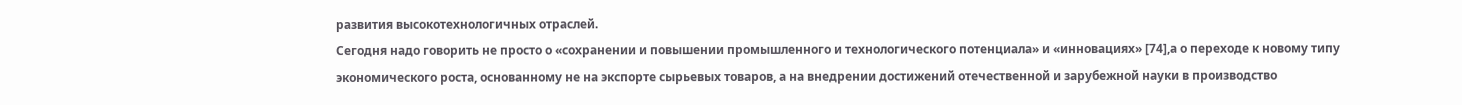развития высокотехнологичных отраслей.
Сегодня надо говорить не просто о «сохранении и повышении промышленного и технологического потенциала» и «инновациях» [74],а о переходе к новому типу экономического роста, основанному не на экспорте сырьевых товаров, а на внедрении достижений отечественной и зарубежной науки в производство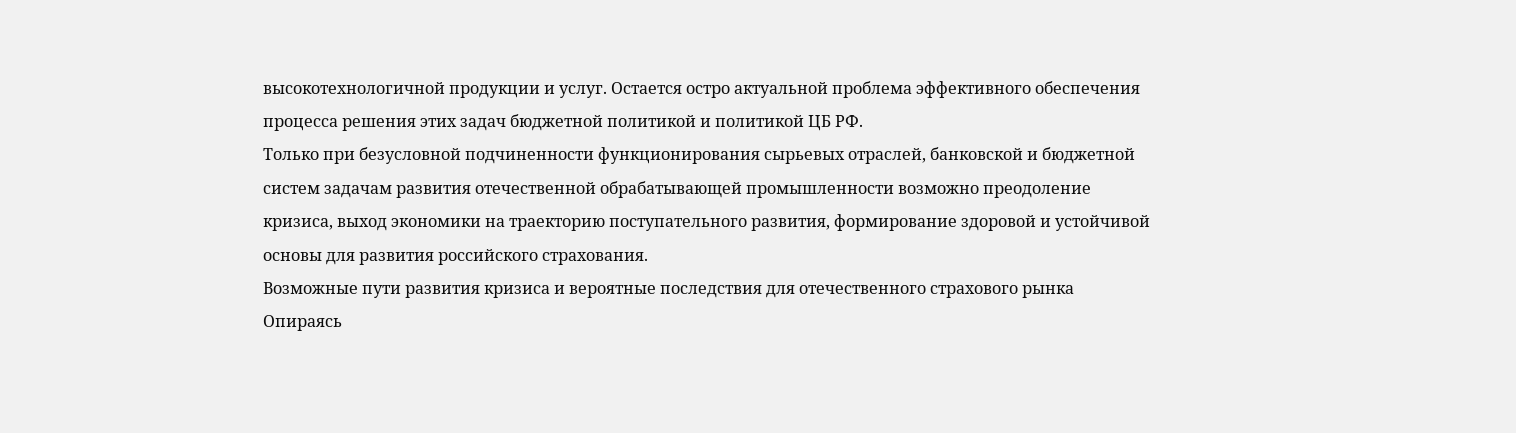высокотехнологичной продукции и услуг. Остается остро актуальной проблема эффективного обеспечения процесса решения этих задач бюджетной политикой и политикой ЦБ РФ.
Только при безусловной подчиненности функционирования сырьевых отраслей, банковской и бюджетной систем задачам развития отечественной обрабатывающей промышленности возможно преодоление кризиса, выход экономики на траекторию поступательного развития, формирование здоровой и устойчивой основы для развития российского страхования.
Возможные пути развития кризиса и вероятные последствия для отечественного страхового рынка
Опираясь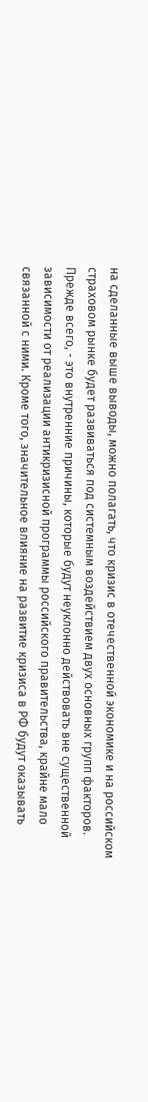на сделанные выше выводы, можно полагать, что кризис в отечественной экономике и на российском страховом рынке будет развиваться под системным воздействием двух основных групп факторов. Прежде всего, - это внутренние причины, которые будут неуклонно действовать вне существенной зависимости от реализации антикризисной программы российского правительства, крайне мало связанной с ними. Кроме того, значительное влияние на развитие кризиса в РФ будут оказывать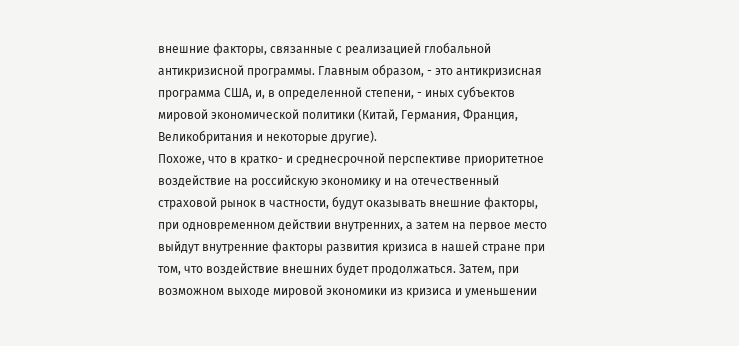внешние факторы, связанные с реализацией глобальной антикризисной программы. Главным образом, - это антикризисная программа США, и, в определенной степени, - иных субъектов мировой экономической политики (Китай, Германия, Франция, Великобритания и некоторые другие).
Похоже, что в кратко- и среднесрочной перспективе приоритетное воздействие на российскую экономику и на отечественный страховой рынок в частности, будут оказывать внешние факторы, при одновременном действии внутренних, а затем на первое место выйдут внутренние факторы развития кризиса в нашей стране при том, что воздействие внешних будет продолжаться. Затем, при возможном выходе мировой экономики из кризиса и уменьшении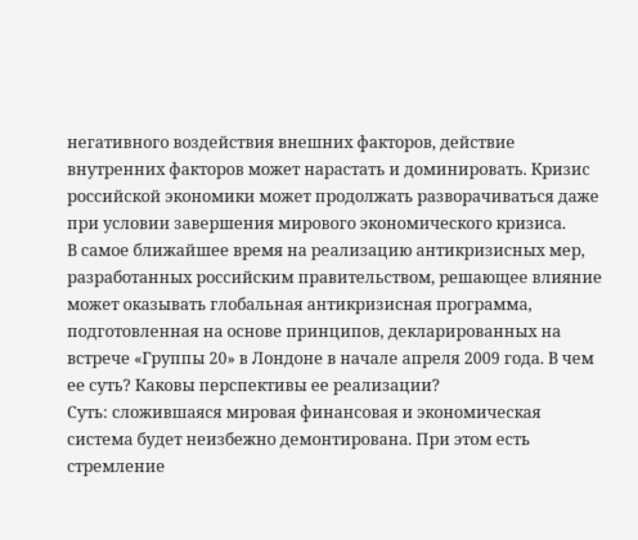негативного воздействия внешних факторов, действие внутренних факторов может нарастать и доминировать. Кризис российской экономики может продолжать разворачиваться даже при условии завершения мирового экономического кризиса.
В самое ближайшее время на реализацию антикризисных мер, разработанных российским правительством, решающее влияние может оказывать глобальная антикризисная программа, подготовленная на основе принципов, декларированных на встрече «Группы 20» в Лондоне в начале апреля 2009 года. В чем ее суть? Каковы перспективы ее реализации?
Суть: сложившаяся мировая финансовая и экономическая система будет неизбежно демонтирована. При этом есть стремление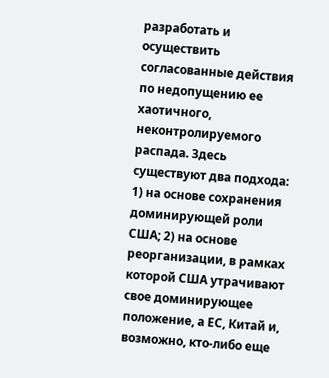разработать и осуществить согласованные действия по недопущению ее хаотичного, неконтролируемого распада. Здесь существуют два подхода: 1) на основе сохранения доминирующей роли США; 2) на основе реорганизации, в рамках которой США утрачивают свое доминирующее положение, а ЕС, Китай и, возможно, кто-либо еще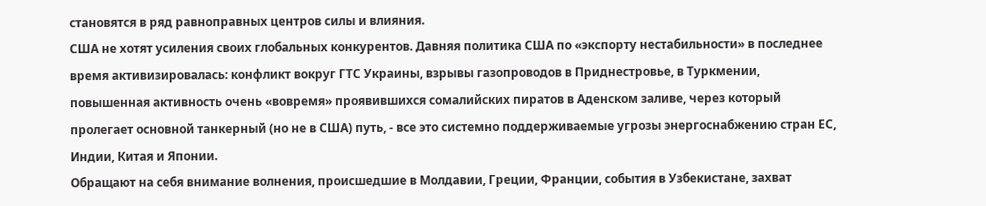становятся в ряд равноправных центров силы и влияния.
США не хотят усиления своих глобальных конкурентов. Давняя политика США по «экспорту нестабильности» в последнее время активизировалась: конфликт вокруг ГТС Украины, взрывы газопроводов в Приднестровье, в Туркмении, повышенная активность очень «вовремя» проявившихся сомалийских пиратов в Аденском заливе, через который пролегает основной танкерный (но не в США) путь, - все это системно поддерживаемые угрозы энергоснабжению стран ЕС, Индии, Китая и Японии.
Обращают на себя внимание волнения, происшедшие в Молдавии, Греции, Франции, события в Узбекистане, захват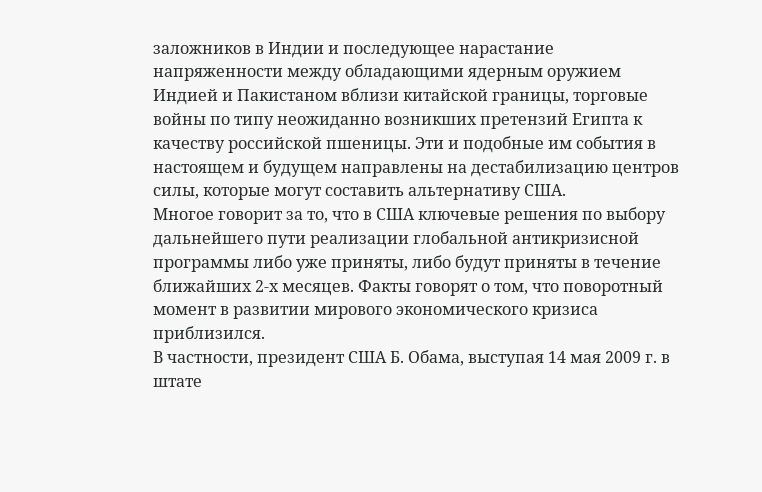заложников в Индии и последующее нарастание напряженности между обладающими ядерным оружием Индией и Пакистаном вблизи китайской границы, торговые войны по типу неожиданно возникших претензий Египта к качеству российской пшеницы. Эти и подобные им события в настоящем и будущем направлены на дестабилизацию центров силы, которые могут составить альтернативу США.
Многое говорит за то, что в США ключевые решения по выбору дальнейшего пути реализации глобальной антикризисной программы либо уже приняты, либо будут приняты в течение ближайших 2-х месяцев. Факты говорят о том, что поворотный момент в развитии мирового экономического кризиса приблизился.
В частности, президент США Б. Обама, выступая 14 мая 2009 г. в штате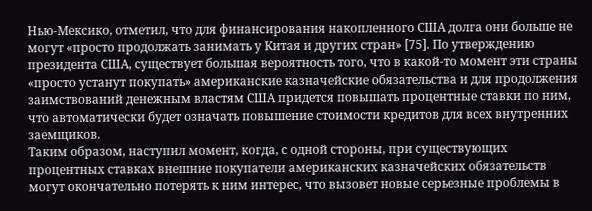Нью-Мексико, отметил, что для финансирования накопленного США долга они больше не могут «просто продолжать занимать у Китая и других стран» [75]. По утверждению президента США, существует большая вероятность того, что в какой-то момент эти страны «просто устанут покупать» американские казначейские обязательства и для продолжения заимствований денежным властям США придется повышать процентные ставки по ним, что автоматически будет означать повышение стоимости кредитов для всех внутренних заемщиков.
Таким образом, наступил момент, когда, с одной стороны, при существующих процентных ставках внешние покупатели американских казначейских обязательств могут окончательно потерять к ним интерес, что вызовет новые серьезные проблемы в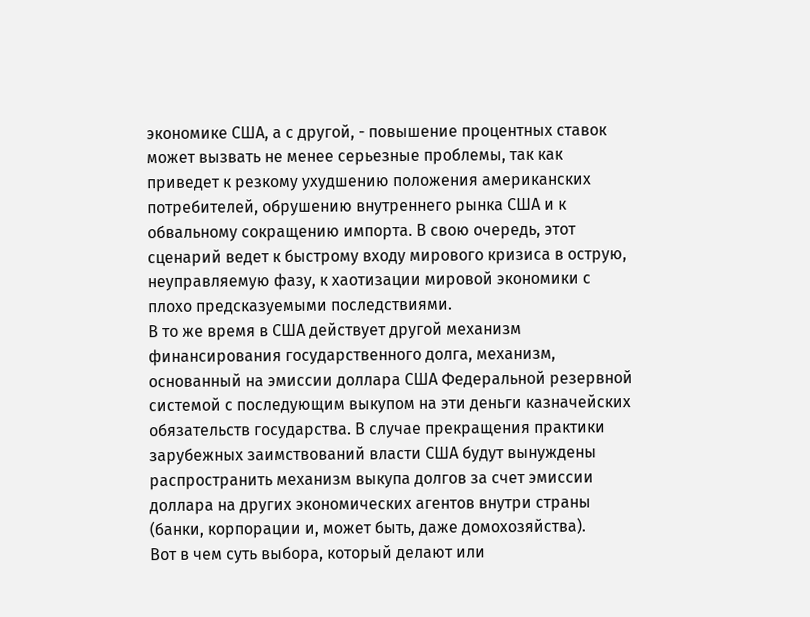экономике США, а с другой, - повышение процентных ставок может вызвать не менее серьезные проблемы, так как приведет к резкому ухудшению положения американских потребителей, обрушению внутреннего рынка США и к обвальному сокращению импорта. В свою очередь, этот сценарий ведет к быстрому входу мирового кризиса в острую, неуправляемую фазу, к хаотизации мировой экономики с плохо предсказуемыми последствиями.
В то же время в США действует другой механизм финансирования государственного долга, механизм, основанный на эмиссии доллара США Федеральной резервной системой с последующим выкупом на эти деньги казначейских обязательств государства. В случае прекращения практики зарубежных заимствований власти США будут вынуждены распространить механизм выкупа долгов за счет эмиссии доллара на других экономических агентов внутри страны (банки, корпорации и, может быть, даже домохозяйства).
Вот в чем суть выбора, который делают или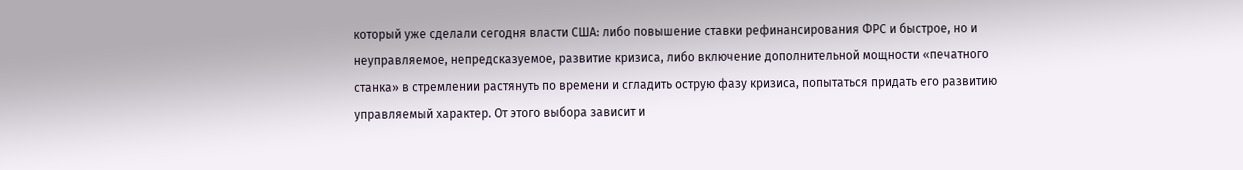который уже сделали сегодня власти США: либо повышение ставки рефинансирования ФРС и быстрое, но и неуправляемое, непредсказуемое, развитие кризиса, либо включение дополнительной мощности «печатного станка» в стремлении растянуть по времени и сгладить острую фазу кризиса, попытаться придать его развитию управляемый характер. От этого выбора зависит и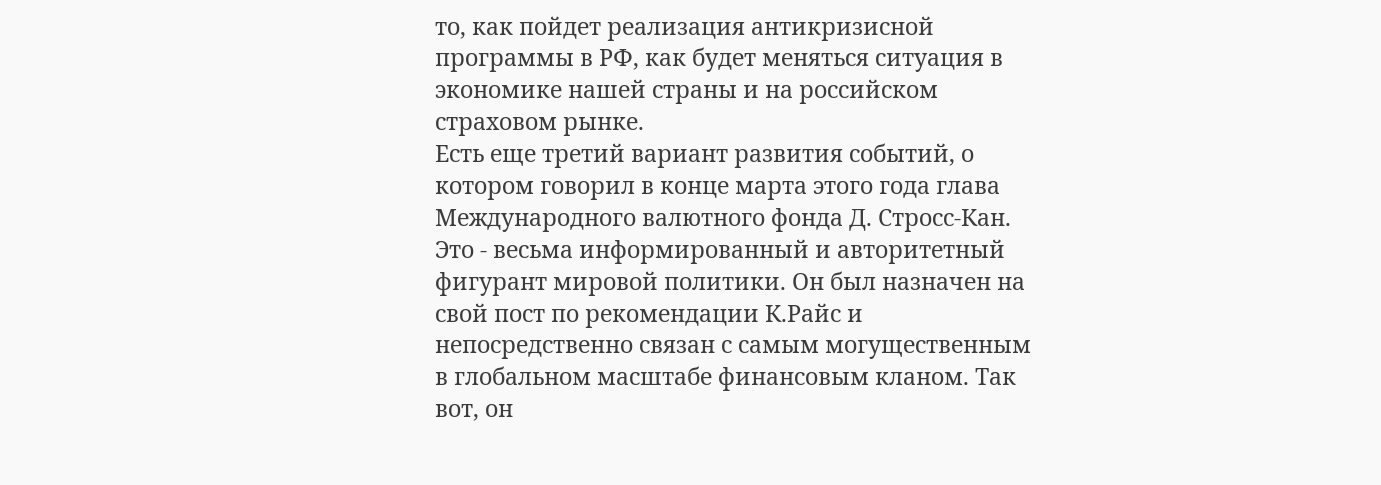то, как пойдет реализация антикризисной программы в РФ, как будет меняться ситуация в экономике нашей страны и на российском страховом рынке.
Есть еще третий вариант развития событий, о котором говорил в конце марта этого года глава Международного валютного фонда Д. Стросс-Кан. Это - весьма информированный и авторитетный фигурант мировой политики. Он был назначен на свой пост по рекомендации К.Райс и непосредственно связан с самым могущественным в глобальном масштабе финансовым кланом. Так вот, он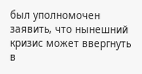был уполномочен заявить, что нынешний кризис может ввергнуть в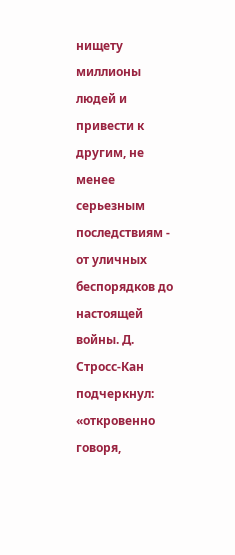нищету миллионы людей и привести к другим, не менее серьезным последствиям - от уличных беспорядков до настоящей войны. Д. Стросс-Кан подчеркнул: «откровенно говоря,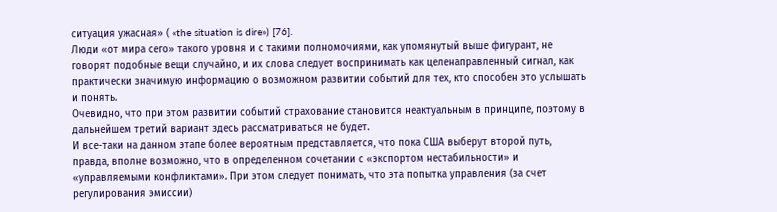ситуация ужасная» ( «the situation is dire») [76].
Люди «от мира сего» такого уровня и с такими полномочиями, как упомянутый выше фигурант, не говорят подобные вещи случайно, и их слова следует воспринимать как целенаправленный сигнал, как практически значимую информацию о возможном развитии событий для тех, кто способен это услышать и понять.
Очевидно, что при этом развитии событий страхование становится неактуальным в принципе, поэтому в дальнейшем третий вариант здесь рассматриваться не будет.
И все-таки на данном этапе более вероятным представляется, что пока США выберут второй путь, правда, вполне возможно, что в определенном сочетании с «экспортом нестабильности» и «управляемыми конфликтами». При этом следует понимать, что эта попытка управления (за счет регулирования эмиссии)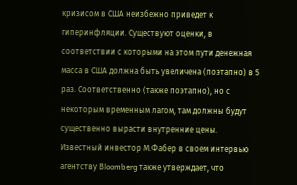кризисом в США неизбежно приведет к гиперинфляции. Существуют оценки, в соответствии с которыми на этом пути денежная масса в США должна быть увеличена (поэтапно) в 5 раз. Соответственно (также поэтапно), но с некоторым временным лагом, там должны будут существенно вырасти внутренние цены.
Известный инвестор М.Фабер в своем интервью агентству Bloomberg также утверждает, что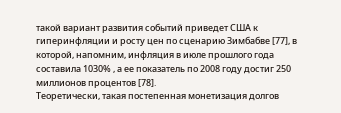такой вариант развития событий приведет США к гиперинфляции и росту цен по сценарию Зимбабве [77], в которой, напомним, инфляция в июле прошлого года составила 1030% , а ее показатель по 2008 году достиг 250 миллионов процентов [78].
Теоретически, такая постепенная монетизация долгов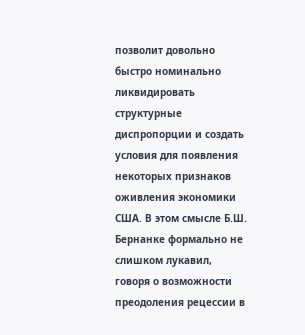позволит довольно быстро номинально ликвидировать структурные диспропорции и создать условия для появления некоторых признаков оживления экономики США. В этом смысле Б.Ш. Бернанке формально не слишком лукавил, говоря о возможности преодоления рецессии в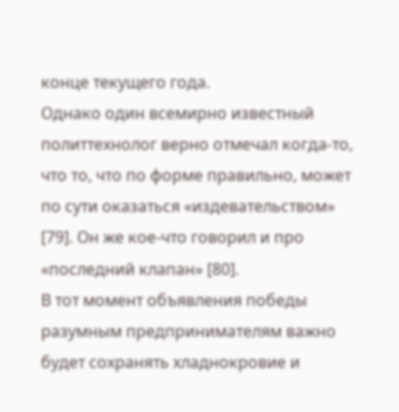конце текущего года.
Однако один всемирно известный политтехнолог верно отмечал когда-то, что то, что по форме правильно, может по сути оказаться «издевательством» [79]. Он же кое-что говорил и про «последний клапан» [80].
В тот момент объявления победы разумным предпринимателям важно будет сохранять хладнокровие и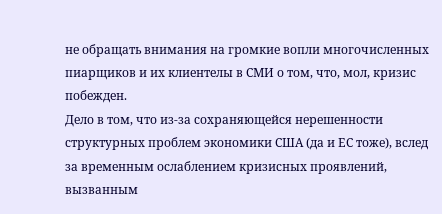не обращать внимания на громкие вопли многочисленных пиарщиков и их клиентелы в СМИ о том, что, мол, кризис побежден.
Дело в том, что из-за сохраняющейся нерешенности структурных проблем экономики США (да и ЕС тоже), вслед за временным ослаблением кризисных проявлений, вызванным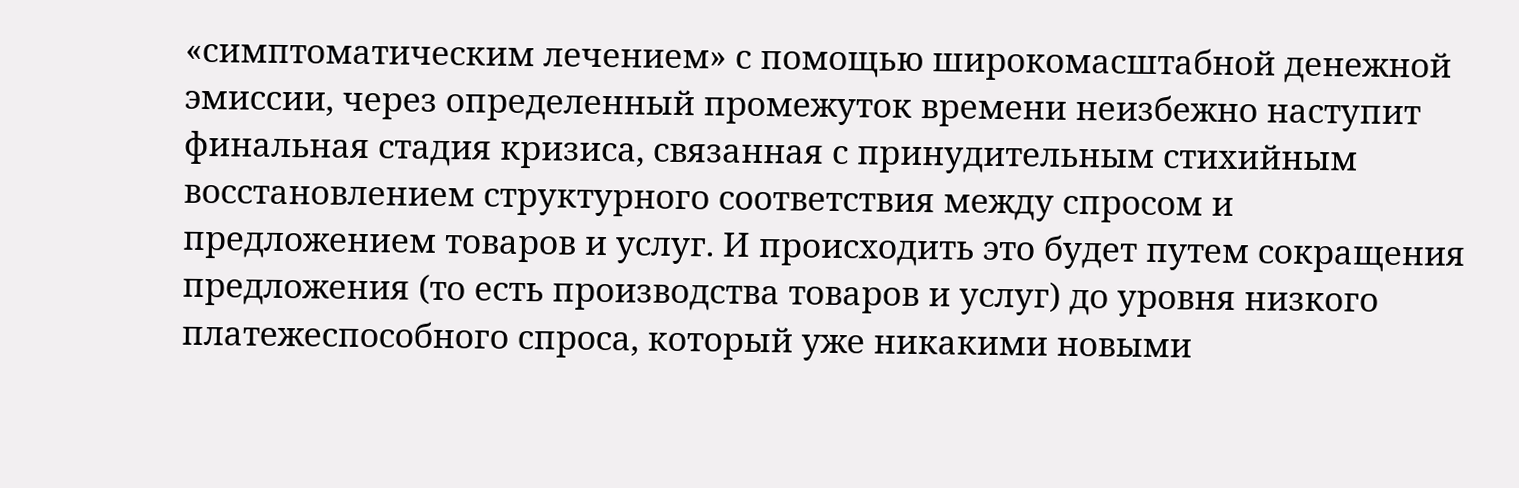«симптоматическим лечением» с помощью широкомасштабной денежной эмиссии, через определенный промежуток времени неизбежно наступит финальная стадия кризиса, связанная с принудительным стихийным восстановлением структурного соответствия между спросом и предложением товаров и услуг. И происходить это будет путем сокращения предложения (то есть производства товаров и услуг) до уровня низкого платежеспособного спроса, который уже никакими новыми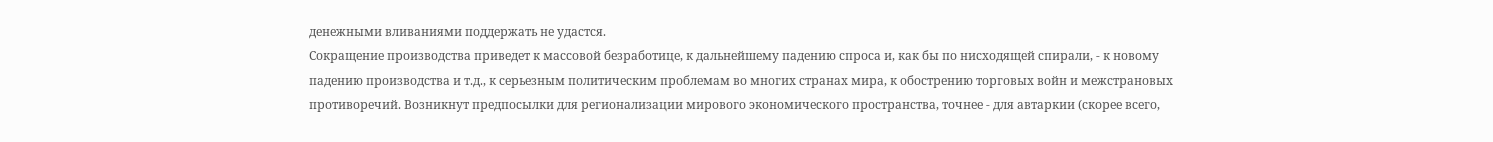денежными вливаниями поддержать не удастся.
Сокращение производства приведет к массовой безработице, к дальнейшему падению спроса и, как бы по нисходящей спирали, - к новому падению производства и т.д., к серьезным политическим проблемам во многих странах мира, к обострению торговых войн и межстрановых противоречий. Возникнут предпосылки для регионализации мирового экономического пространства, точнее - для автаркии (скорее всего,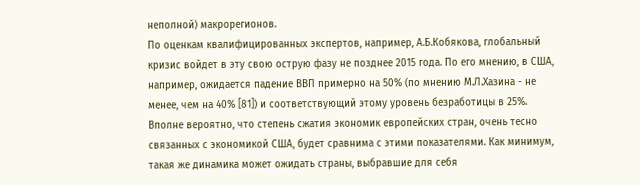неполной) макрорегионов.
По оценкам квалифицированных экспертов, например, А.Б.Кобякова, глобальный кризис войдет в эту свою острую фазу не позднее 2015 года. По его мнению, в США, например, ожидается падение ВВП примерно на 50% (по мнению М.Л.Хазина - не менее, чем на 40% [81]) и соответствующий этому уровень безработицы в 25%. Вполне вероятно, что степень сжатия экономик европейских стран, очень тесно связанных с экономикой США, будет сравнима с этими показателями. Как минимум, такая же динамика может ожидать страны, выбравшие для себя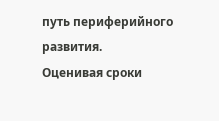путь периферийного развития.
Оценивая сроки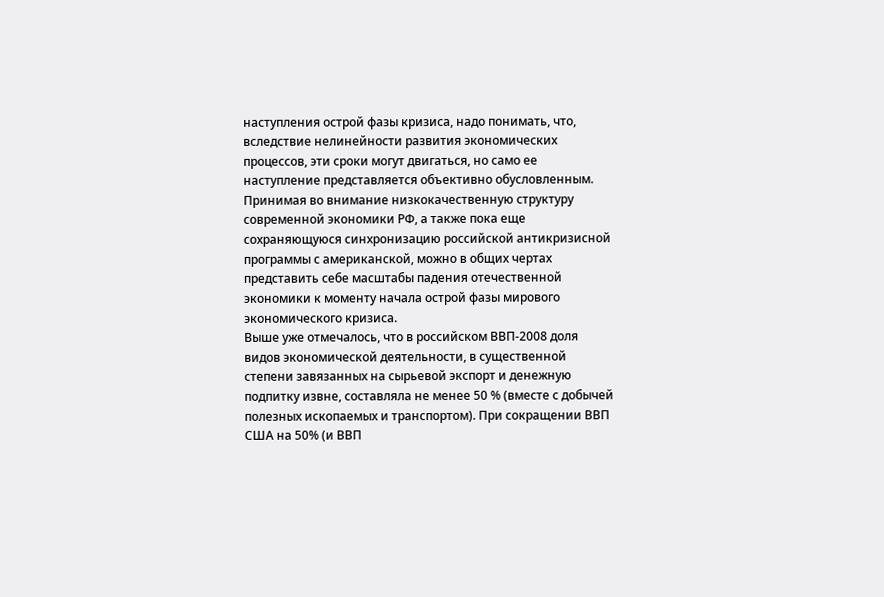наступления острой фазы кризиса, надо понимать, что, вследствие нелинейности развития экономических процессов, эти сроки могут двигаться, но само ее наступление представляется объективно обусловленным.
Принимая во внимание низкокачественную структуру современной экономики РФ, а также пока еще сохраняющуюся синхронизацию российской антикризисной программы с американской, можно в общих чертах представить себе масштабы падения отечественной экономики к моменту начала острой фазы мирового экономического кризиса.
Выше уже отмечалось, что в российском ВВП-2008 доля видов экономической деятельности, в существенной степени завязанных на сырьевой экспорт и денежную подпитку извне, составляла не менее 50 % (вместе с добычей полезных ископаемых и транспортом). При сокращении ВВП США на 50% (и ВВП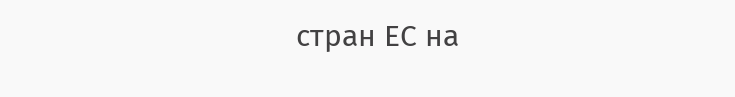стран ЕС на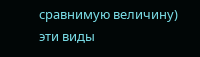сравнимую величину) эти виды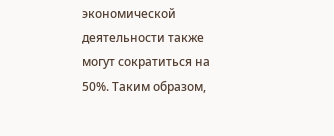экономической деятельности также могут сократиться на 50%. Таким образом,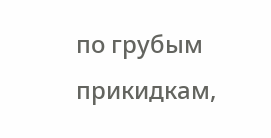по грубым прикидкам,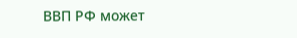ВВП РФ может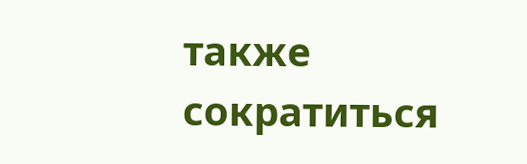также сократиться